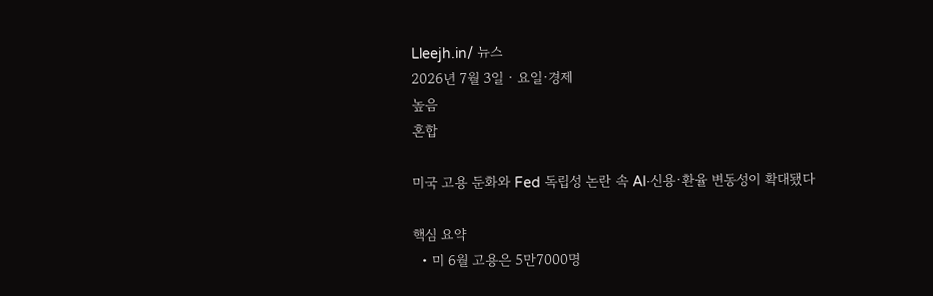Lleejh.in/ 뉴스
2026년 7월 3일 · 요일·경제
높음
혼합

미국 고용 둔화와 Fed 독립성 논란 속 AI·신용·환율 변동성이 확대됐다

핵심 요약
  • 미 6월 고용은 5만7000명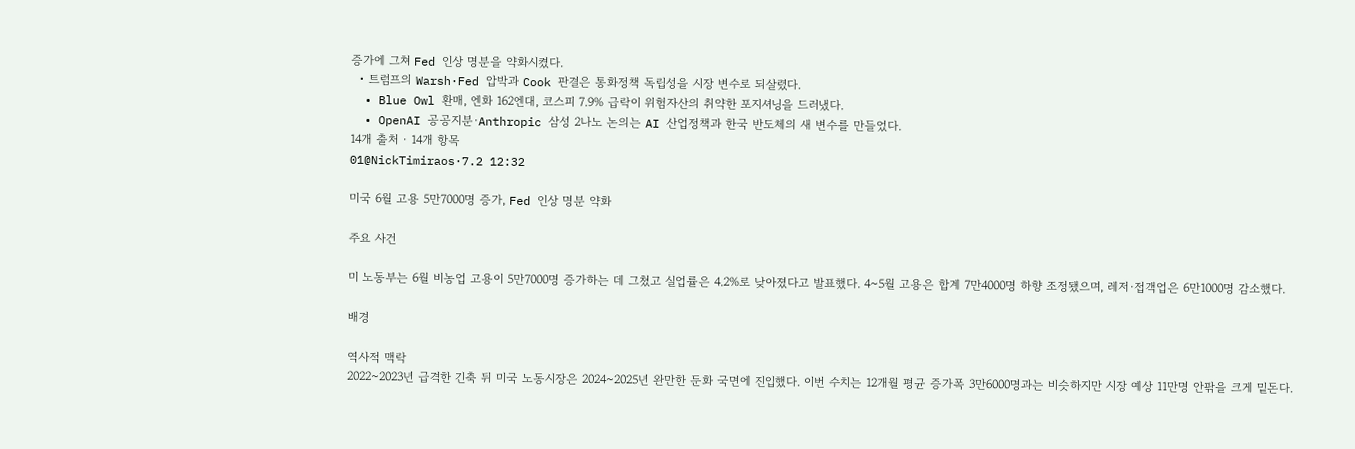증가에 그쳐 Fed 인상 명분을 약화시켰다.
  • 트럼프의 Warsh·Fed 압박과 Cook 판결은 통화정책 독립성을 시장 변수로 되살렸다.
  • Blue Owl 환매, 엔화 162엔대, 코스피 7.9% 급락이 위험자산의 취약한 포지셔닝을 드러냈다.
  • OpenAI 공공지분·Anthropic 삼성 2나노 논의는 AI 산업정책과 한국 반도체의 새 변수를 만들었다.
14개 출처 · 14개 항목
01@NickTimiraos·7.2 12:32

미국 6월 고용 5만7000명 증가, Fed 인상 명분 약화

주요 사건

미 노동부는 6월 비농업 고용이 5만7000명 증가하는 데 그쳤고 실업률은 4.2%로 낮아졌다고 발표했다. 4~5월 고용은 합계 7만4000명 하향 조정됐으며, 레저·접객업은 6만1000명 감소했다.

배경

역사적 맥락
2022~2023년 급격한 긴축 뒤 미국 노동시장은 2024~2025년 완만한 둔화 국면에 진입했다. 이번 수치는 12개월 평균 증가폭 3만6000명과는 비슷하지만 시장 예상 11만명 안팎을 크게 밑돈다.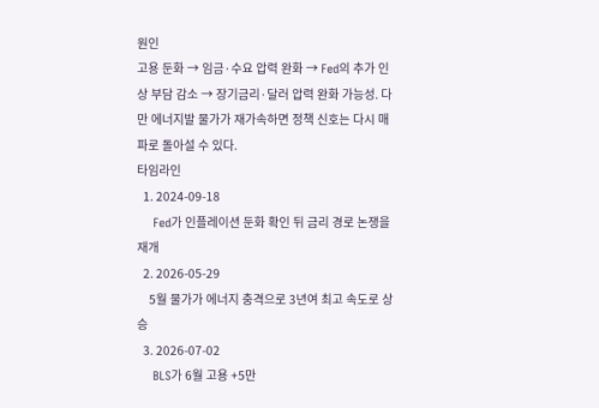원인
고용 둔화 → 임금·수요 압력 완화 → Fed의 추가 인상 부담 감소 → 장기금리·달러 압력 완화 가능성. 다만 에너지발 물가가 재가속하면 정책 신호는 다시 매파로 돌아설 수 있다.
타임라인
  1. 2024-09-18
    Fed가 인플레이션 둔화 확인 뒤 금리 경로 논쟁을 재개
  2. 2026-05-29
    5월 물가가 에너지 충격으로 3년여 최고 속도로 상승
  3. 2026-07-02
    BLS가 6월 고용 +5만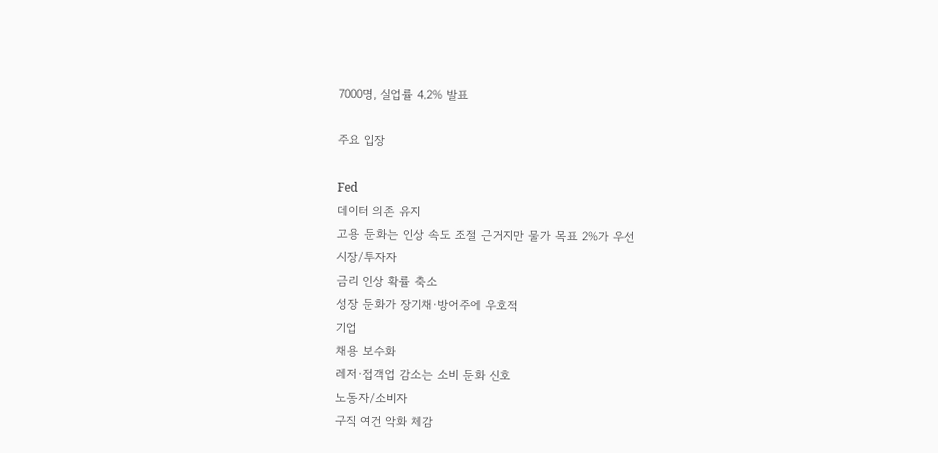7000명, 실업률 4.2% 발표

주요 입장

Fed
데이터 의존 유지
고용 둔화는 인상 속도 조절 근거지만 물가 목표 2%가 우선
시장/투자자
금리 인상 확률 축소
성장 둔화가 장기채·방어주에 우호적
기업
채용 보수화
레저·접객업 감소는 소비 둔화 신호
노동자/소비자
구직 여건 악화 체감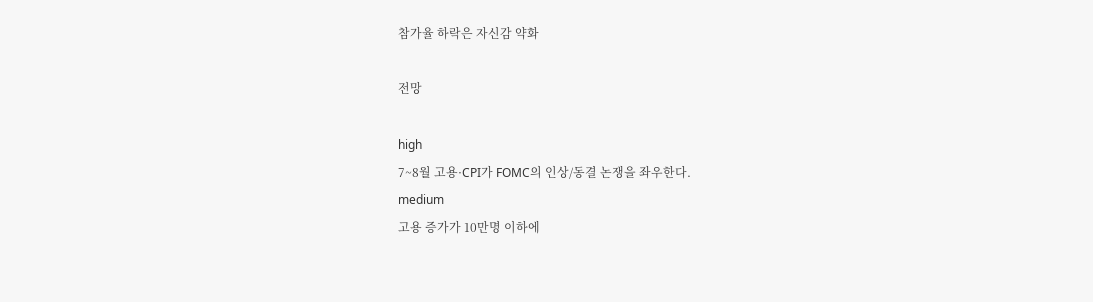참가율 하락은 자신감 약화

전망

high
7~8월 고용·CPI가 FOMC의 인상/동결 논쟁을 좌우한다.
medium
고용 증가가 10만명 이하에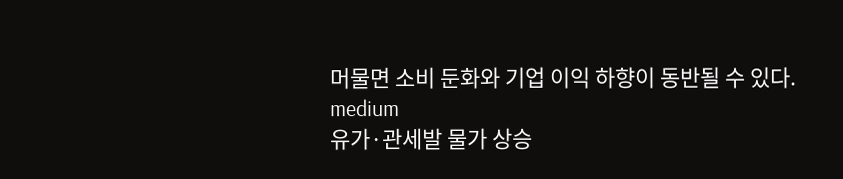머물면 소비 둔화와 기업 이익 하향이 동반될 수 있다.
medium
유가·관세발 물가 상승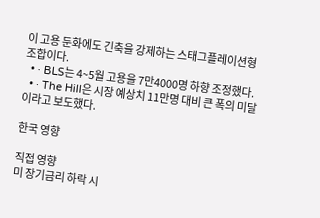이 고용 둔화에도 긴축을 강제하는 스태그플레이션형 조합이다.
  • · BLS는 4~5월 고용을 7만4000명 하향 조정했다.
  • · The Hill은 시장 예상치 11만명 대비 큰 폭의 미달이라고 보도했다.

한국 영향

직접 영향
미 장기금리 하락 시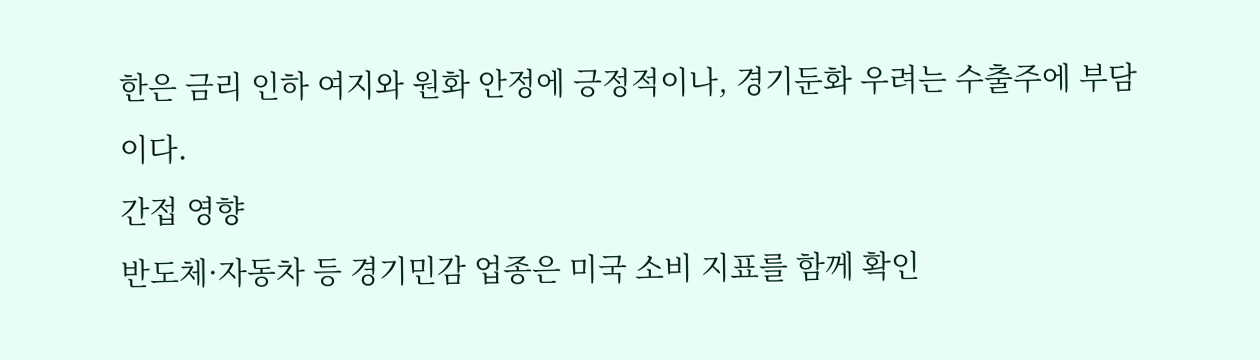한은 금리 인하 여지와 원화 안정에 긍정적이나, 경기둔화 우려는 수출주에 부담이다.
간접 영향
반도체·자동차 등 경기민감 업종은 미국 소비 지표를 함께 확인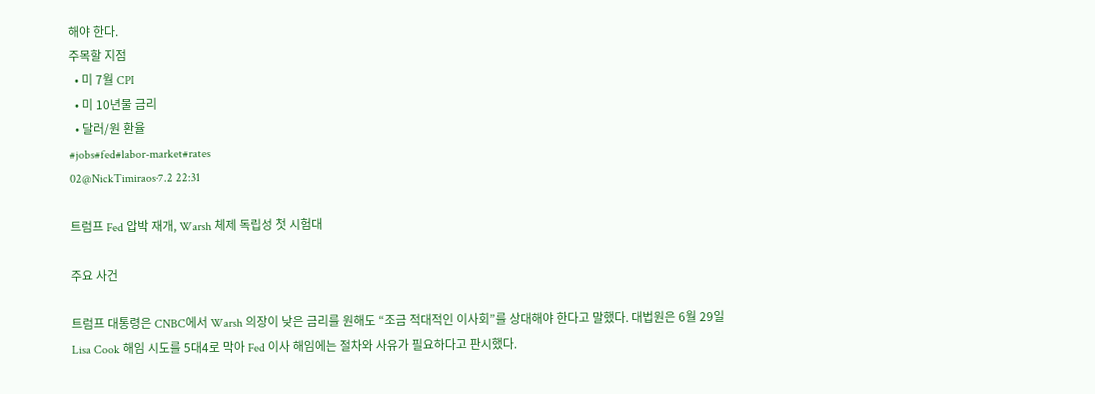해야 한다.
주목할 지점
  • 미 7월 CPI
  • 미 10년물 금리
  • 달러/원 환율
#jobs#fed#labor-market#rates
02@NickTimiraos·7.2 22:31

트럼프 Fed 압박 재개, Warsh 체제 독립성 첫 시험대

주요 사건

트럼프 대통령은 CNBC에서 Warsh 의장이 낮은 금리를 원해도 “조금 적대적인 이사회”를 상대해야 한다고 말했다. 대법원은 6월 29일 Lisa Cook 해임 시도를 5대4로 막아 Fed 이사 해임에는 절차와 사유가 필요하다고 판시했다.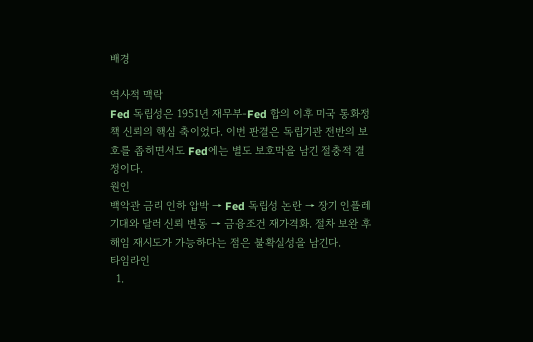배경

역사적 맥락
Fed 독립성은 1951년 재무부-Fed 합의 이후 미국 통화정책 신뢰의 핵심 축이었다. 이번 판결은 독립기관 전반의 보호를 좁히면서도 Fed에는 별도 보호막을 남긴 절충적 결정이다.
원인
백악관 금리 인하 압박 → Fed 독립성 논란 → 장기 인플레 기대와 달러 신뢰 변동 → 금융조건 재가격화. 절차 보완 후 해임 재시도가 가능하다는 점은 불확실성을 남긴다.
타임라인
  1.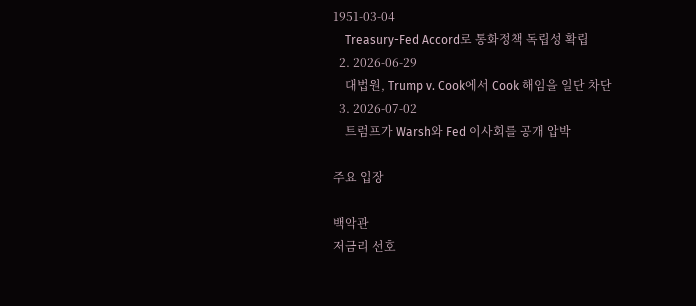1951-03-04
    Treasury-Fed Accord로 통화정책 독립성 확립
  2. 2026-06-29
    대법원, Trump v. Cook에서 Cook 해임을 일단 차단
  3. 2026-07-02
    트럼프가 Warsh와 Fed 이사회를 공개 압박

주요 입장

백악관
저금리 선호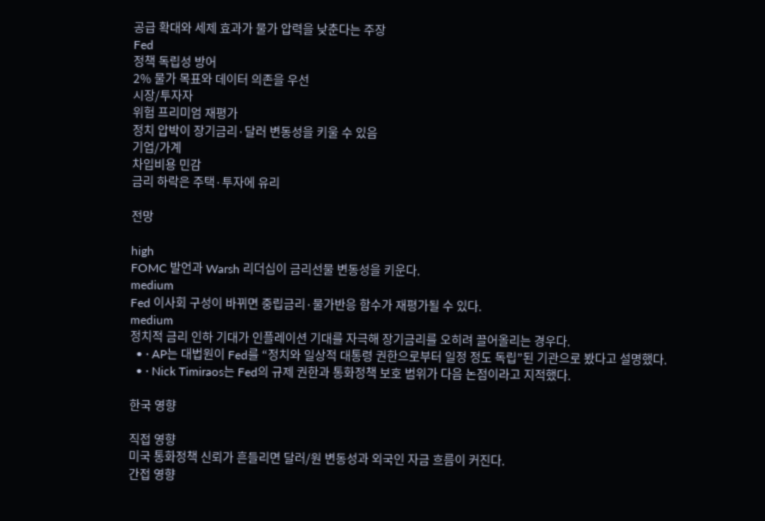공급 확대와 세제 효과가 물가 압력을 낮춘다는 주장
Fed
정책 독립성 방어
2% 물가 목표와 데이터 의존을 우선
시장/투자자
위험 프리미엄 재평가
정치 압박이 장기금리·달러 변동성을 키울 수 있음
기업/가계
차입비용 민감
금리 하락은 주택·투자에 유리

전망

high
FOMC 발언과 Warsh 리더십이 금리선물 변동성을 키운다.
medium
Fed 이사회 구성이 바뀌면 중립금리·물가반응 함수가 재평가될 수 있다.
medium
정치적 금리 인하 기대가 인플레이션 기대를 자극해 장기금리를 오히려 끌어올리는 경우다.
  • · AP는 대법원이 Fed를 “정치와 일상적 대통령 권한으로부터 일정 정도 독립”된 기관으로 봤다고 설명했다.
  • · Nick Timiraos는 Fed의 규제 권한과 통화정책 보호 범위가 다음 논점이라고 지적했다.

한국 영향

직접 영향
미국 통화정책 신뢰가 흔들리면 달러/원 변동성과 외국인 자금 흐름이 커진다.
간접 영향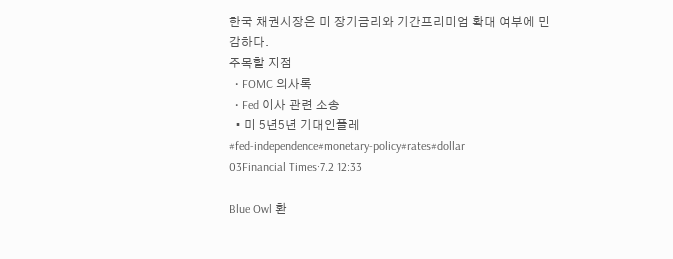한국 채권시장은 미 장기금리와 기간프리미엄 확대 여부에 민감하다.
주목할 지점
  • FOMC 의사록
  • Fed 이사 관련 소송
  • 미 5년5년 기대인플레
#fed-independence#monetary-policy#rates#dollar
03Financial Times·7.2 12:33

Blue Owl 환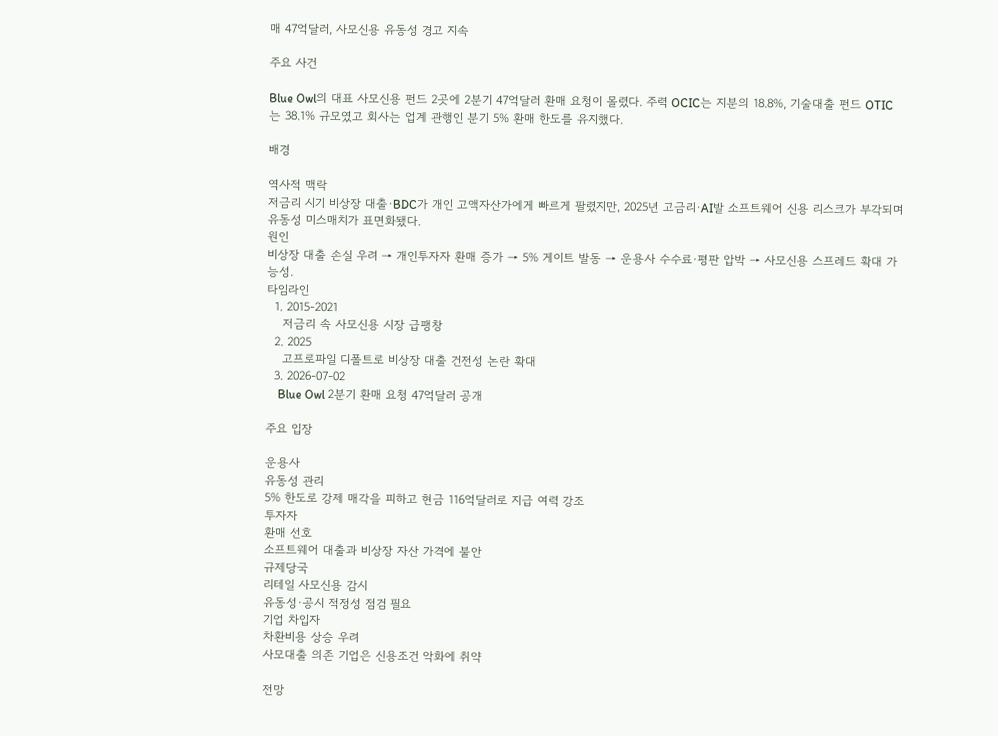매 47억달러, 사모신용 유동성 경고 지속

주요 사건

Blue Owl의 대표 사모신용 펀드 2곳에 2분기 47억달러 환매 요청이 몰렸다. 주력 OCIC는 지분의 18.8%, 기술대출 펀드 OTIC는 38.1% 규모였고 회사는 업계 관행인 분기 5% 환매 한도를 유지했다.

배경

역사적 맥락
저금리 시기 비상장 대출·BDC가 개인 고액자산가에게 빠르게 팔렸지만, 2025년 고금리·AI발 소프트웨어 신용 리스크가 부각되며 유동성 미스매치가 표면화됐다.
원인
비상장 대출 손실 우려 → 개인투자자 환매 증가 → 5% 게이트 발동 → 운용사 수수료·평판 압박 → 사모신용 스프레드 확대 가능성.
타임라인
  1. 2015-2021
    저금리 속 사모신용 시장 급팽창
  2. 2025
    고프로파일 디폴트로 비상장 대출 건전성 논란 확대
  3. 2026-07-02
    Blue Owl 2분기 환매 요청 47억달러 공개

주요 입장

운용사
유동성 관리
5% 한도로 강제 매각을 피하고 현금 116억달러로 지급 여력 강조
투자자
환매 선호
소프트웨어 대출과 비상장 자산 가격에 불안
규제당국
리테일 사모신용 감시
유동성·공시 적정성 점검 필요
기업 차입자
차환비용 상승 우려
사모대출 의존 기업은 신용조건 악화에 취약

전망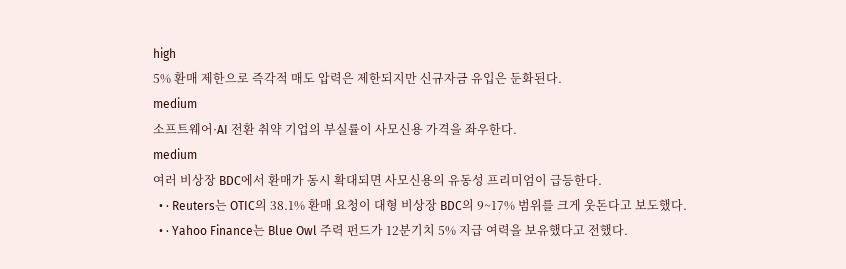high
5% 환매 제한으로 즉각적 매도 압력은 제한되지만 신규자금 유입은 둔화된다.
medium
소프트웨어·AI 전환 취약 기업의 부실률이 사모신용 가격을 좌우한다.
medium
여러 비상장 BDC에서 환매가 동시 확대되면 사모신용의 유동성 프리미엄이 급등한다.
  • · Reuters는 OTIC의 38.1% 환매 요청이 대형 비상장 BDC의 9~17% 범위를 크게 웃돈다고 보도했다.
  • · Yahoo Finance는 Blue Owl 주력 펀드가 12분기치 5% 지급 여력을 보유했다고 전했다.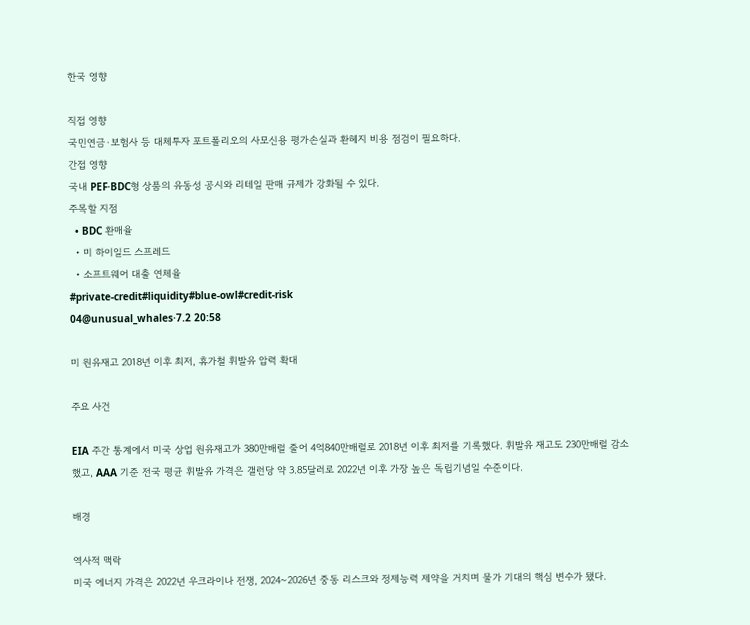한국 영향

직접 영향
국민연금·보험사 등 대체투자 포트폴리오의 사모신용 평가손실과 환헤지 비용 점검이 필요하다.
간접 영향
국내 PEF·BDC형 상품의 유동성 공시와 리테일 판매 규제가 강화될 수 있다.
주목할 지점
  • BDC 환매율
  • 미 하이일드 스프레드
  • 소프트웨어 대출 연체율
#private-credit#liquidity#blue-owl#credit-risk
04@unusual_whales·7.2 20:58

미 원유재고 2018년 이후 최저, 휴가철 휘발유 압력 확대

주요 사건

EIA 주간 통계에서 미국 상업 원유재고가 380만배럴 줄어 4억840만배럴로 2018년 이후 최저를 기록했다. 휘발유 재고도 230만배럴 감소했고, AAA 기준 전국 평균 휘발유 가격은 갤런당 약 3.85달러로 2022년 이후 가장 높은 독립기념일 수준이다.

배경

역사적 맥락
미국 에너지 가격은 2022년 우크라이나 전쟁, 2024~2026년 중동 리스크와 정제능력 제약을 거치며 물가 기대의 핵심 변수가 됐다.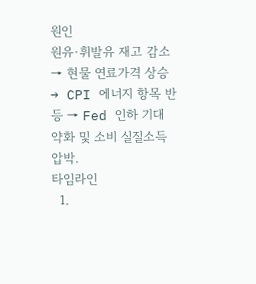원인
원유·휘발유 재고 감소 → 현물 연료가격 상승 → CPI 에너지 항목 반등 → Fed 인하 기대 약화 및 소비 실질소득 압박.
타임라인
  1.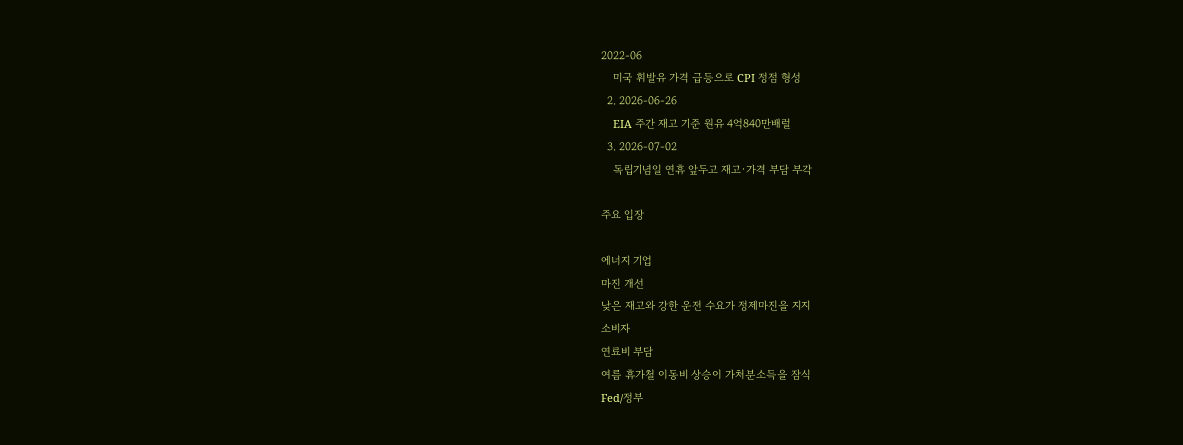2022-06
    미국 휘발유 가격 급등으로 CPI 정점 형성
  2. 2026-06-26
    EIA 주간 재고 기준 원유 4억840만배럴
  3. 2026-07-02
    독립기념일 연휴 앞두고 재고·가격 부담 부각

주요 입장

에너지 기업
마진 개선
낮은 재고와 강한 운전 수요가 정제마진을 지지
소비자
연료비 부담
여름 휴가철 이동비 상승이 가처분소득을 잠식
Fed/정부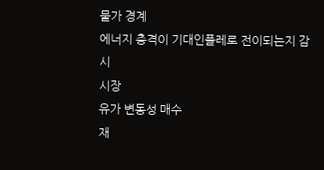물가 경계
에너지 충격이 기대인플레로 전이되는지 감시
시장
유가 변동성 매수
재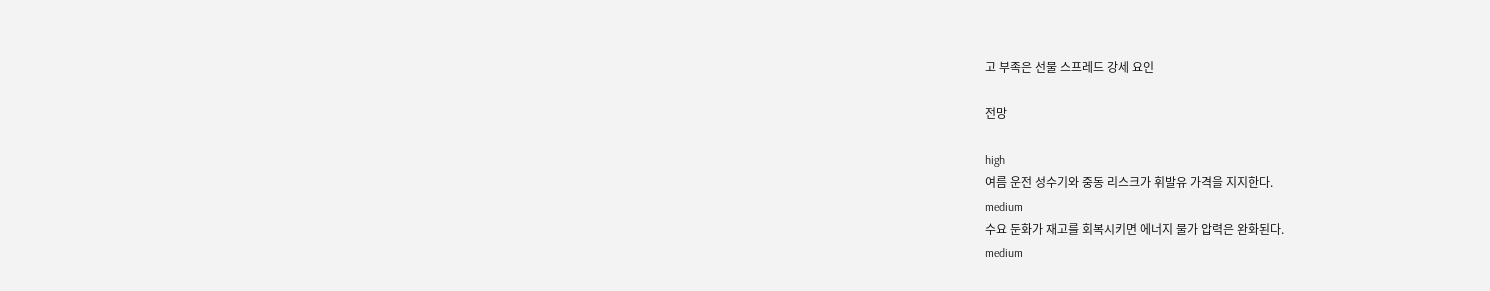고 부족은 선물 스프레드 강세 요인

전망

high
여름 운전 성수기와 중동 리스크가 휘발유 가격을 지지한다.
medium
수요 둔화가 재고를 회복시키면 에너지 물가 압력은 완화된다.
medium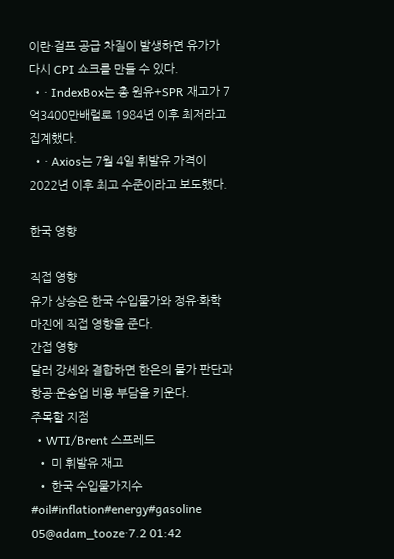이란·걸프 공급 차질이 발생하면 유가가 다시 CPI 쇼크를 만들 수 있다.
  • · IndexBox는 총 원유+SPR 재고가 7억3400만배럴로 1984년 이후 최저라고 집계했다.
  • · Axios는 7월 4일 휘발유 가격이 2022년 이후 최고 수준이라고 보도했다.

한국 영향

직접 영향
유가 상승은 한국 수입물가와 정유·화학 마진에 직접 영향을 준다.
간접 영향
달러 강세와 결합하면 한은의 물가 판단과 항공·운송업 비용 부담을 키운다.
주목할 지점
  • WTI/Brent 스프레드
  • 미 휘발유 재고
  • 한국 수입물가지수
#oil#inflation#energy#gasoline
05@adam_tooze·7.2 01:42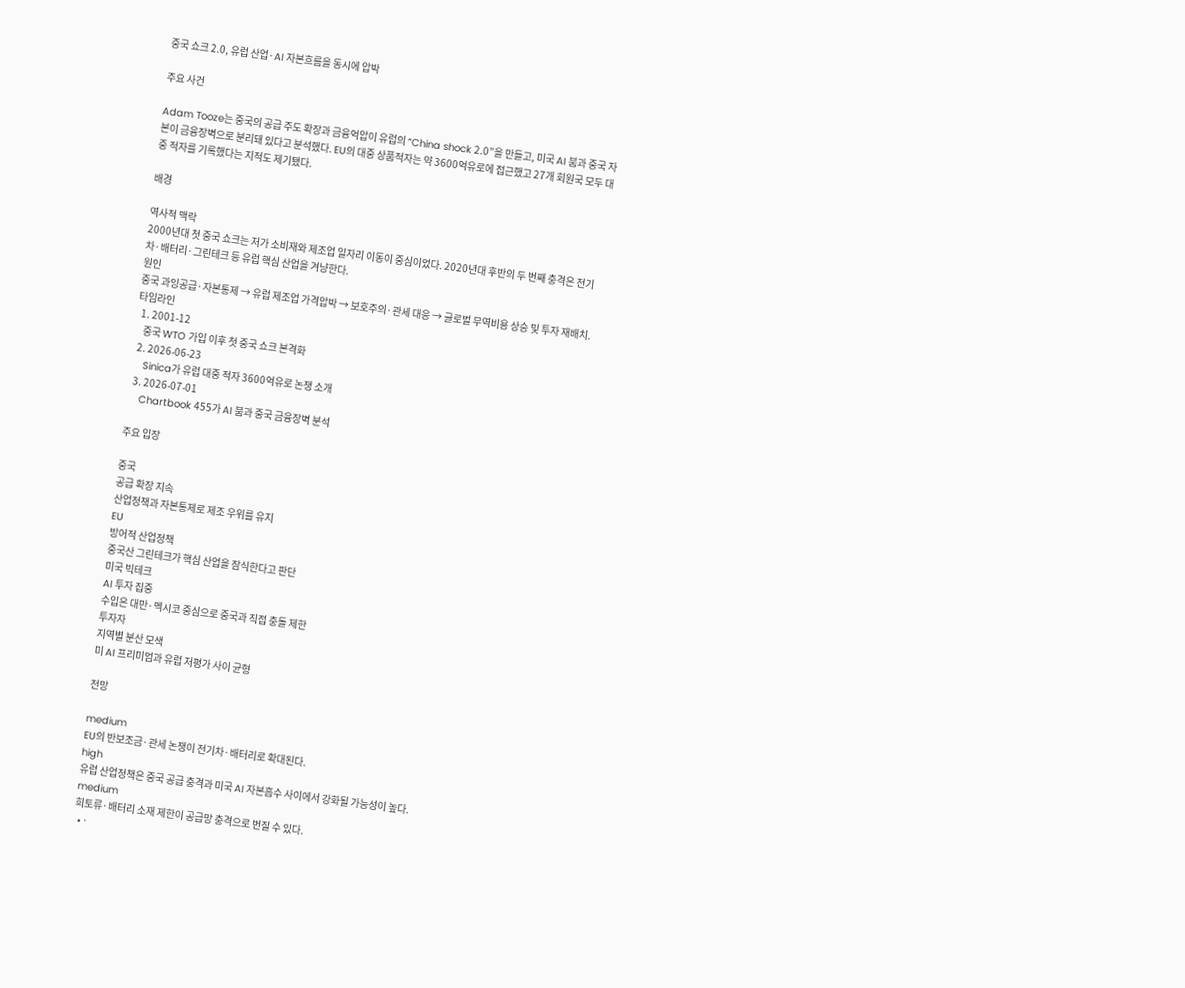중국 쇼크 2.0, 유럽 산업·AI 자본흐름을 동시에 압박

주요 사건

Adam Tooze는 중국의 공급 주도 확장과 금융억압이 유럽의 “China shock 2.0”을 만들고, 미국 AI 붐과 중국 자본이 금융장벽으로 분리돼 있다고 분석했다. EU의 대중 상품적자는 약 3600억유로에 접근했고 27개 회원국 모두 대중 적자를 기록했다는 지적도 제기됐다.

배경

역사적 맥락
2000년대 첫 중국 쇼크는 저가 소비재와 제조업 일자리 이동이 중심이었다. 2020년대 후반의 두 번째 충격은 전기차·배터리·그린테크 등 유럽 핵심 산업을 겨냥한다.
원인
중국 과잉공급·자본통제 → 유럽 제조업 가격압박 → 보호주의·관세 대응 → 글로벌 무역비용 상승 및 투자 재배치.
타임라인
  1. 2001-12
    중국 WTO 가입 이후 첫 중국 쇼크 본격화
  2. 2026-06-23
    Sinica가 유럽 대중 적자 3600억유로 논쟁 소개
  3. 2026-07-01
    Chartbook 455가 AI 붐과 중국 금융장벽 분석

주요 입장

중국
공급 확장 지속
산업정책과 자본통제로 제조 우위를 유지
EU
방어적 산업정책
중국산 그린테크가 핵심 산업을 잠식한다고 판단
미국 빅테크
AI 투자 집중
수입은 대만·멕시코 중심으로 중국과 직접 충돌 제한
투자자
지역별 분산 모색
미 AI 프리미엄과 유럽 저평가 사이 균형

전망

medium
EU의 반보조금·관세 논쟁이 전기차·배터리로 확대된다.
high
유럽 산업정책은 중국 공급 충격과 미국 AI 자본흡수 사이에서 강화될 가능성이 높다.
medium
희토류·배터리 소재 제한이 공급망 충격으로 번질 수 있다.
  • ·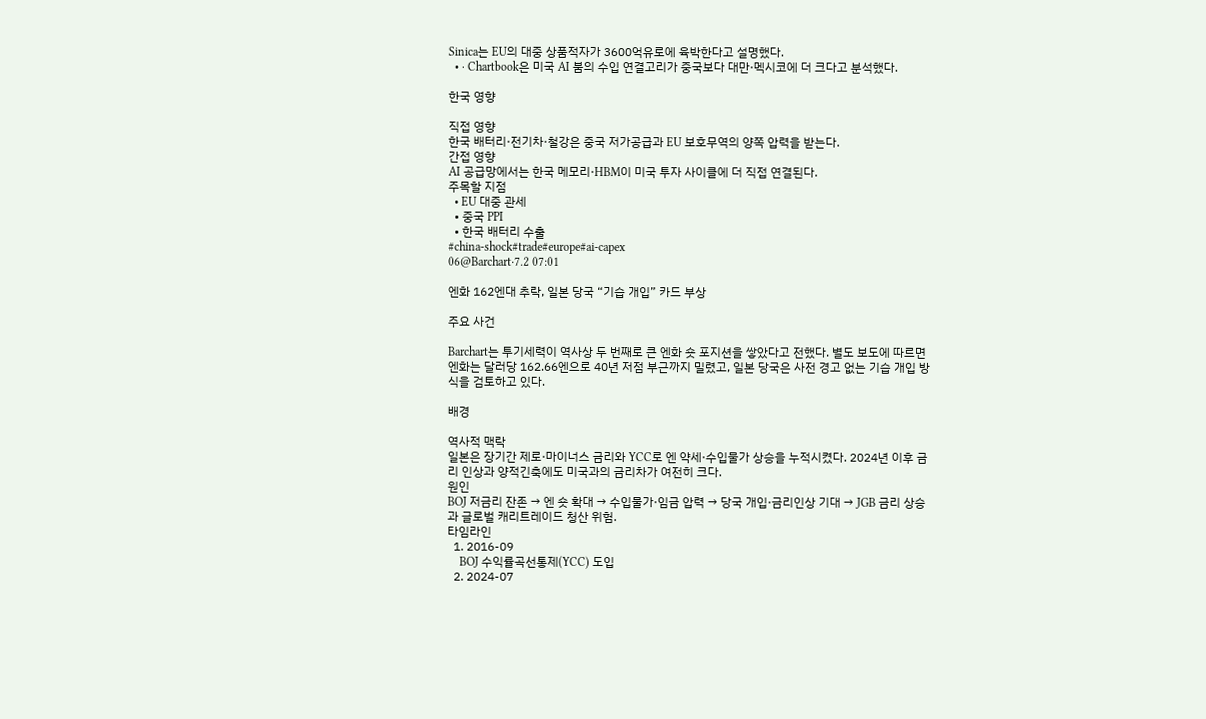Sinica는 EU의 대중 상품적자가 3600억유로에 육박한다고 설명했다.
  • · Chartbook은 미국 AI 붐의 수입 연결고리가 중국보다 대만·멕시코에 더 크다고 분석했다.

한국 영향

직접 영향
한국 배터리·전기차·철강은 중국 저가공급과 EU 보호무역의 양쪽 압력을 받는다.
간접 영향
AI 공급망에서는 한국 메모리·HBM이 미국 투자 사이클에 더 직접 연결된다.
주목할 지점
  • EU 대중 관세
  • 중국 PPI
  • 한국 배터리 수출
#china-shock#trade#europe#ai-capex
06@Barchart·7.2 07:01

엔화 162엔대 추락, 일본 당국 “기습 개입” 카드 부상

주요 사건

Barchart는 투기세력이 역사상 두 번째로 큰 엔화 숏 포지션을 쌓았다고 전했다. 별도 보도에 따르면 엔화는 달러당 162.66엔으로 40년 저점 부근까지 밀렸고, 일본 당국은 사전 경고 없는 기습 개입 방식을 검토하고 있다.

배경

역사적 맥락
일본은 장기간 제로·마이너스 금리와 YCC로 엔 약세·수입물가 상승을 누적시켰다. 2024년 이후 금리 인상과 양적긴축에도 미국과의 금리차가 여전히 크다.
원인
BOJ 저금리 잔존 → 엔 숏 확대 → 수입물가·임금 압력 → 당국 개입·금리인상 기대 → JGB 금리 상승과 글로벌 캐리트레이드 청산 위험.
타임라인
  1. 2016-09
    BOJ 수익률곡선통제(YCC) 도입
  2. 2024-07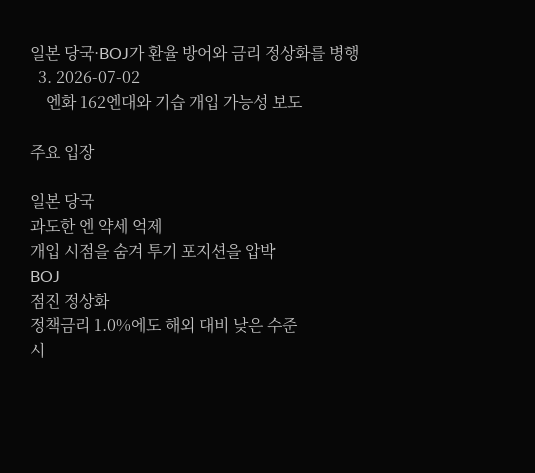일본 당국·BOJ가 환율 방어와 금리 정상화를 병행
  3. 2026-07-02
    엔화 162엔대와 기습 개입 가능성 보도

주요 입장

일본 당국
과도한 엔 약세 억제
개입 시점을 숨겨 투기 포지션을 압박
BOJ
점진 정상화
정책금리 1.0%에도 해외 대비 낮은 수준
시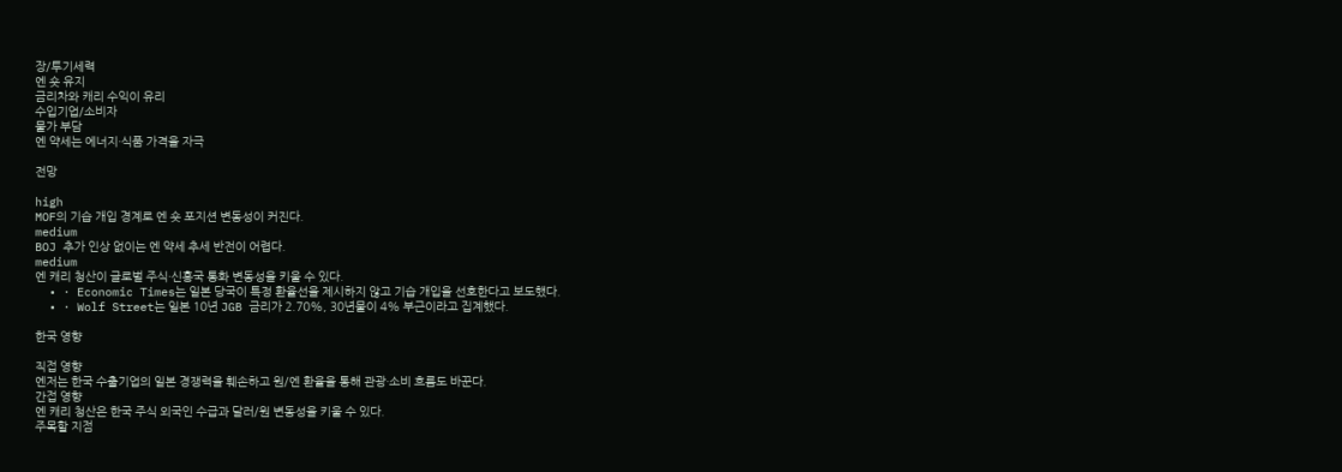장/투기세력
엔 숏 유지
금리차와 캐리 수익이 유리
수입기업/소비자
물가 부담
엔 약세는 에너지·식품 가격을 자극

전망

high
MOF의 기습 개입 경계로 엔 숏 포지션 변동성이 커진다.
medium
BOJ 추가 인상 없이는 엔 약세 추세 반전이 어렵다.
medium
엔 캐리 청산이 글로벌 주식·신흥국 통화 변동성을 키울 수 있다.
  • · Economic Times는 일본 당국이 특정 환율선을 제시하지 않고 기습 개입을 선호한다고 보도했다.
  • · Wolf Street는 일본 10년 JGB 금리가 2.70%, 30년물이 4% 부근이라고 집계했다.

한국 영향

직접 영향
엔저는 한국 수출기업의 일본 경쟁력을 훼손하고 원/엔 환율을 통해 관광·소비 흐름도 바꾼다.
간접 영향
엔 캐리 청산은 한국 주식 외국인 수급과 달러/원 변동성을 키울 수 있다.
주목할 지점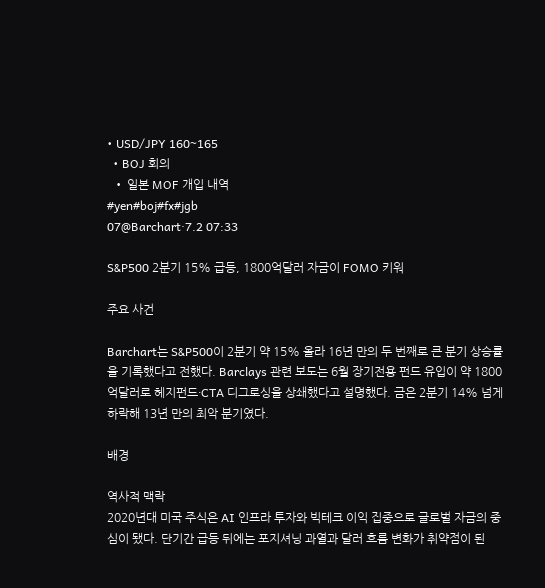• USD/JPY 160~165
  • BOJ 회의
  • 일본 MOF 개입 내역
#yen#boj#fx#jgb
07@Barchart·7.2 07:33

S&P500 2분기 15% 급등, 1800억달러 자금이 FOMO 키워

주요 사건

Barchart는 S&P500이 2분기 약 15% 올라 16년 만의 두 번째로 큰 분기 상승률을 기록했다고 전했다. Barclays 관련 보도는 6월 장기전용 펀드 유입이 약 1800억달러로 헤지펀드·CTA 디그로싱을 상쇄했다고 설명했다. 금은 2분기 14% 넘게 하락해 13년 만의 최악 분기였다.

배경

역사적 맥락
2020년대 미국 주식은 AI 인프라 투자와 빅테크 이익 집중으로 글로벌 자금의 중심이 됐다. 단기간 급등 뒤에는 포지셔닝 과열과 달러 흐름 변화가 취약점이 된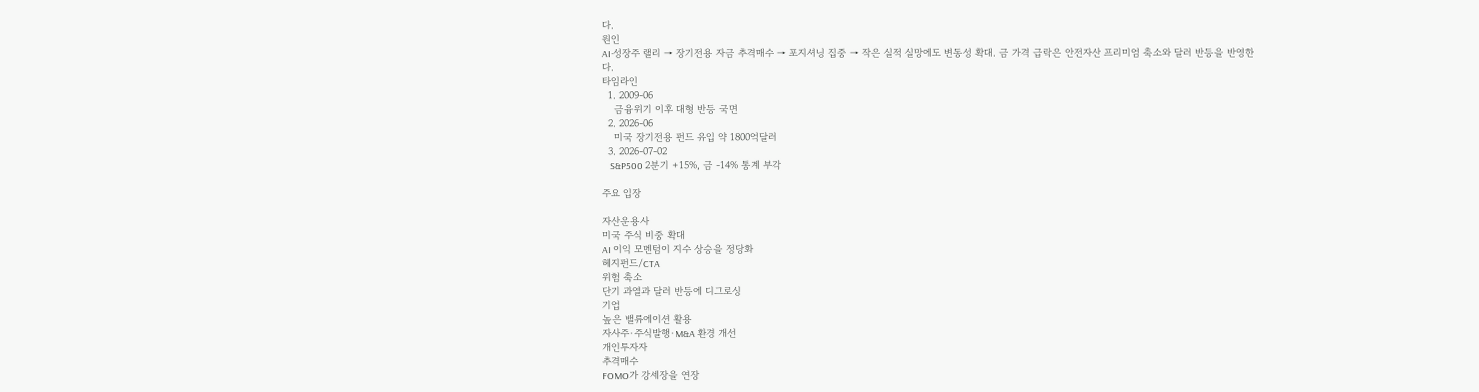다.
원인
AI·성장주 랠리 → 장기전용 자금 추격매수 → 포지셔닝 집중 → 작은 실적 실망에도 변동성 확대. 금 가격 급락은 안전자산 프리미엄 축소와 달러 반등을 반영한다.
타임라인
  1. 2009-06
    금융위기 이후 대형 반등 국면
  2. 2026-06
    미국 장기전용 펀드 유입 약 1800억달러
  3. 2026-07-02
    S&P500 2분기 +15%, 금 -14% 통계 부각

주요 입장

자산운용사
미국 주식 비중 확대
AI 이익 모멘텀이 지수 상승을 정당화
헤지펀드/CTA
위험 축소
단기 과열과 달러 반등에 디그로싱
기업
높은 밸류에이션 활용
자사주·주식발행·M&A 환경 개선
개인투자자
추격매수
FOMO가 강세장을 연장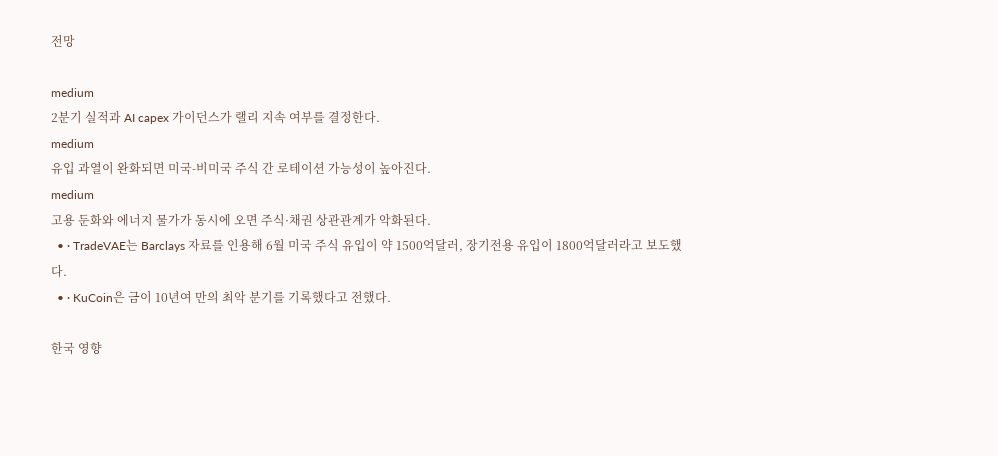전망

medium
2분기 실적과 AI capex 가이던스가 랠리 지속 여부를 결정한다.
medium
유입 과열이 완화되면 미국-비미국 주식 간 로테이션 가능성이 높아진다.
medium
고용 둔화와 에너지 물가가 동시에 오면 주식·채권 상관관계가 악화된다.
  • · TradeVAE는 Barclays 자료를 인용해 6월 미국 주식 유입이 약 1500억달러, 장기전용 유입이 1800억달러라고 보도했다.
  • · KuCoin은 금이 10년여 만의 최악 분기를 기록했다고 전했다.

한국 영향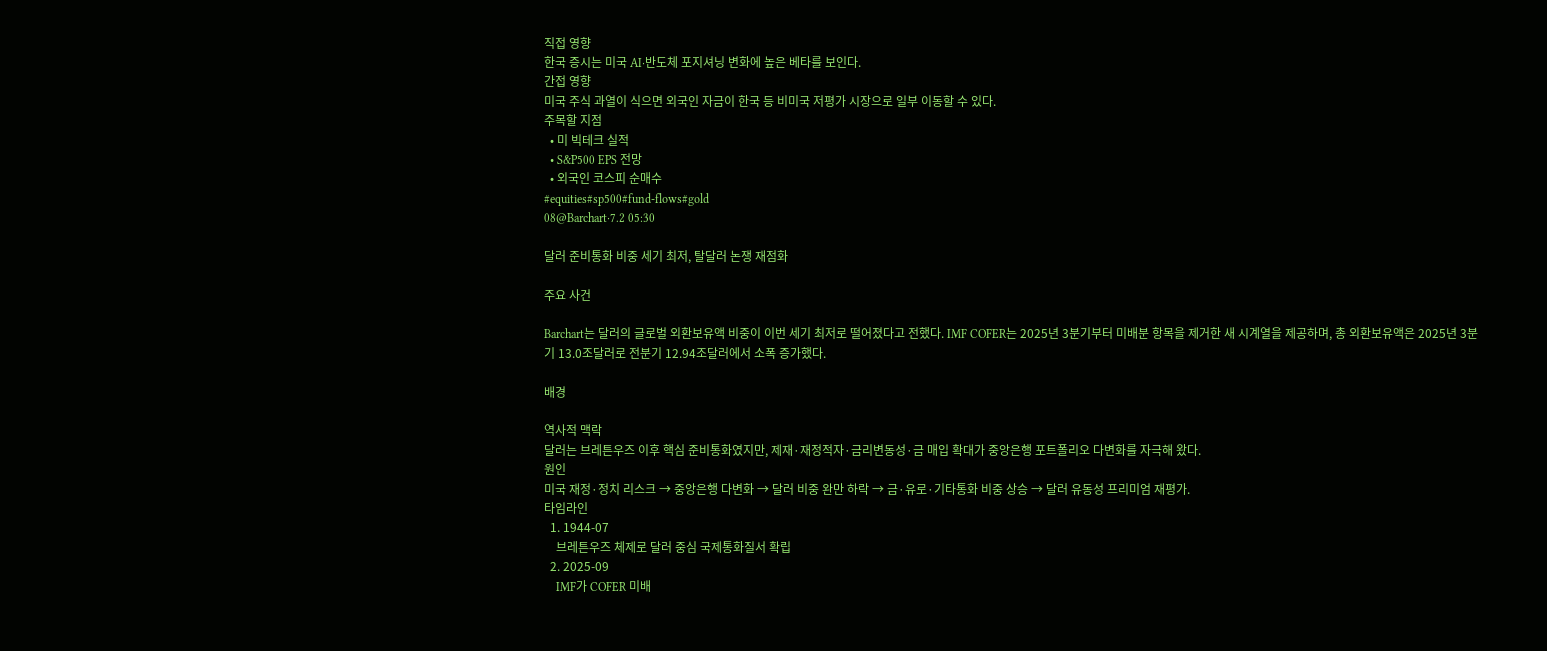직접 영향
한국 증시는 미국 AI·반도체 포지셔닝 변화에 높은 베타를 보인다.
간접 영향
미국 주식 과열이 식으면 외국인 자금이 한국 등 비미국 저평가 시장으로 일부 이동할 수 있다.
주목할 지점
  • 미 빅테크 실적
  • S&P500 EPS 전망
  • 외국인 코스피 순매수
#equities#sp500#fund-flows#gold
08@Barchart·7.2 05:30

달러 준비통화 비중 세기 최저, 탈달러 논쟁 재점화

주요 사건

Barchart는 달러의 글로벌 외환보유액 비중이 이번 세기 최저로 떨어졌다고 전했다. IMF COFER는 2025년 3분기부터 미배분 항목을 제거한 새 시계열을 제공하며, 총 외환보유액은 2025년 3분기 13.0조달러로 전분기 12.94조달러에서 소폭 증가했다.

배경

역사적 맥락
달러는 브레튼우즈 이후 핵심 준비통화였지만, 제재·재정적자·금리변동성·금 매입 확대가 중앙은행 포트폴리오 다변화를 자극해 왔다.
원인
미국 재정·정치 리스크 → 중앙은행 다변화 → 달러 비중 완만 하락 → 금·유로·기타통화 비중 상승 → 달러 유동성 프리미엄 재평가.
타임라인
  1. 1944-07
    브레튼우즈 체제로 달러 중심 국제통화질서 확립
  2. 2025-09
    IMF가 COFER 미배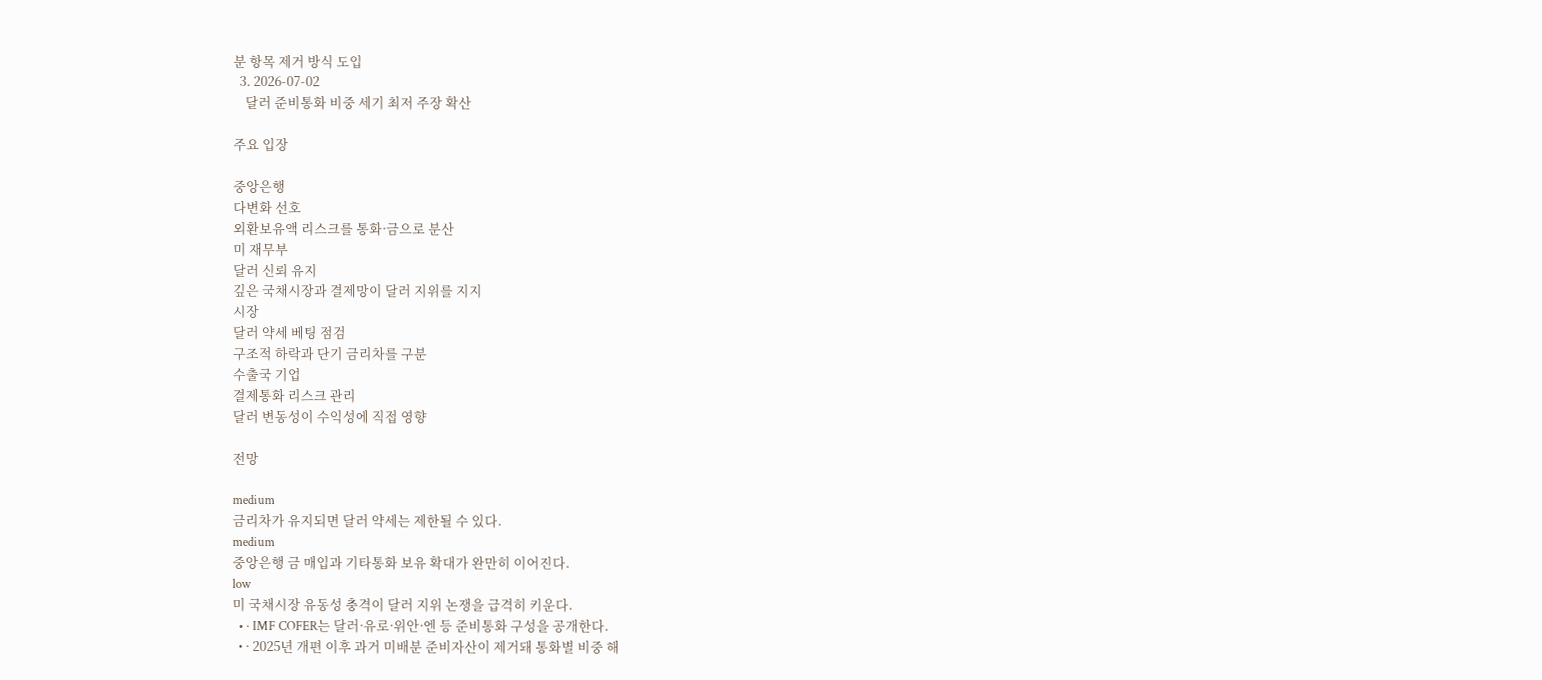분 항목 제거 방식 도입
  3. 2026-07-02
    달러 준비통화 비중 세기 최저 주장 확산

주요 입장

중앙은행
다변화 선호
외환보유액 리스크를 통화·금으로 분산
미 재무부
달러 신뢰 유지
깊은 국채시장과 결제망이 달러 지위를 지지
시장
달러 약세 베팅 점검
구조적 하락과 단기 금리차를 구분
수출국 기업
결제통화 리스크 관리
달러 변동성이 수익성에 직접 영향

전망

medium
금리차가 유지되면 달러 약세는 제한될 수 있다.
medium
중앙은행 금 매입과 기타통화 보유 확대가 완만히 이어진다.
low
미 국채시장 유동성 충격이 달러 지위 논쟁을 급격히 키운다.
  • · IMF COFER는 달러·유로·위안·엔 등 준비통화 구성을 공개한다.
  • · 2025년 개편 이후 과거 미배분 준비자산이 제거돼 통화별 비중 해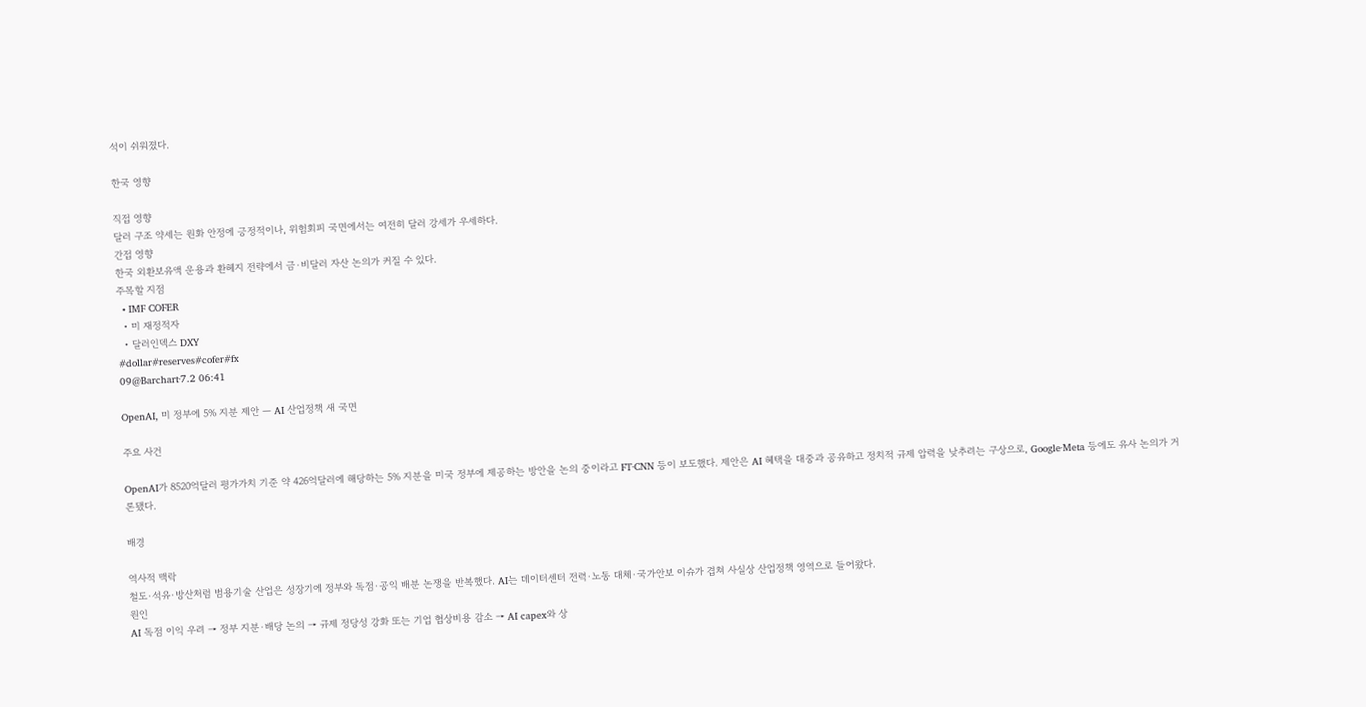석이 쉬워졌다.

한국 영향

직접 영향
달러 구조 약세는 원화 안정에 긍정적이나, 위험회피 국면에서는 여전히 달러 강세가 우세하다.
간접 영향
한국 외환보유액 운용과 환헤지 전략에서 금·비달러 자산 논의가 커질 수 있다.
주목할 지점
  • IMF COFER
  • 미 재정적자
  • 달러인덱스 DXY
#dollar#reserves#cofer#fx
09@Barchart·7.2 06:41

OpenAI, 미 정부에 5% 지분 제안 — AI 산업정책 새 국면

주요 사건

OpenAI가 8520억달러 평가가치 기준 약 426억달러에 해당하는 5% 지분을 미국 정부에 제공하는 방안을 논의 중이라고 FT·CNN 등이 보도했다. 제안은 AI 혜택을 대중과 공유하고 정치적 규제 압력을 낮추려는 구상으로, Google·Meta 등에도 유사 논의가 거론됐다.

배경

역사적 맥락
철도·석유·방산처럼 범용기술 산업은 성장기에 정부와 독점·공익 배분 논쟁을 반복했다. AI는 데이터센터 전력·노동 대체·국가안보 이슈가 겹쳐 사실상 산업정책 영역으로 들어왔다.
원인
AI 독점 이익 우려 → 정부 지분·배당 논의 → 규제 정당성 강화 또는 기업 협상비용 감소 → AI capex와 상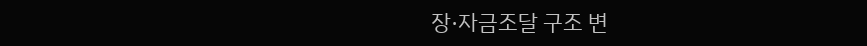장·자금조달 구조 변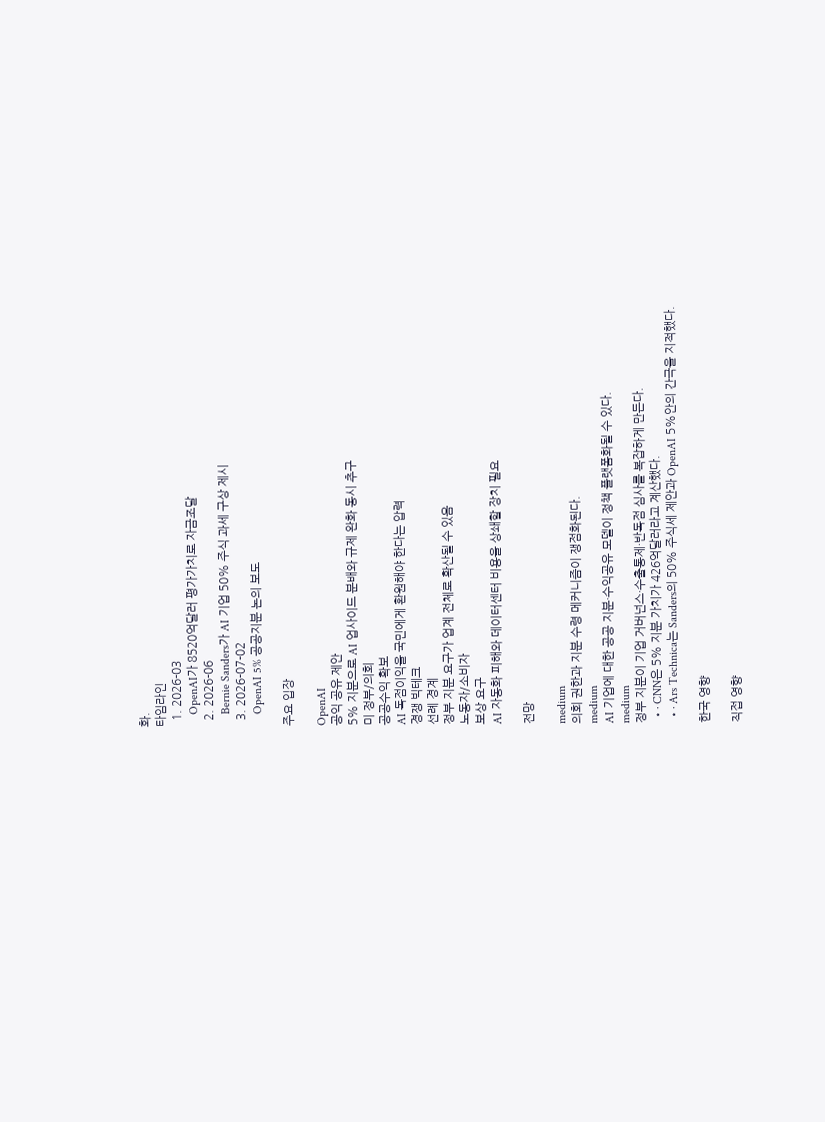화.
타임라인
  1. 2026-03
    OpenAI가 8520억달러 평가가치로 자금조달
  2. 2026-06
    Bernie Sanders가 AI 기업 50% 주식 과세 구상 제시
  3. 2026-07-02
    OpenAI 5% 공공지분 논의 보도

주요 입장

OpenAI
공익 공유 제안
5% 지분으로 AI 업사이드 분배와 규제 완화 동시 추구
미 정부/의회
공공수익 확보
AI 독점이익을 국민에게 환원해야 한다는 압력
경쟁 빅테크
선례 경계
정부 지분 요구가 업계 전체로 확산될 수 있음
노동자/소비자
보상 요구
AI 자동화 피해와 데이터센터 비용을 상쇄할 장치 필요

전망

medium
의회 권한과 지분 수령 메커니즘이 쟁점화된다.
medium
AI 기업에 대한 공공 지분·수익공유 모델이 정책 플랫폼화될 수 있다.
medium
정부 지분이 기업 거버넌스·수출통제·반독점 심사를 복잡하게 만든다.
  • · CNN은 5% 지분 가치가 426억달러라고 계산했다.
  • · Ars Technica는 Sanders의 50% 주식세 제안과 OpenAI 5%안의 간극을 지적했다.

한국 영향

직접 영향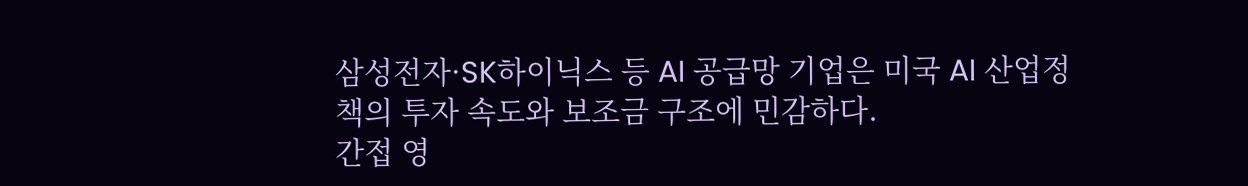삼성전자·SK하이닉스 등 AI 공급망 기업은 미국 AI 산업정책의 투자 속도와 보조금 구조에 민감하다.
간접 영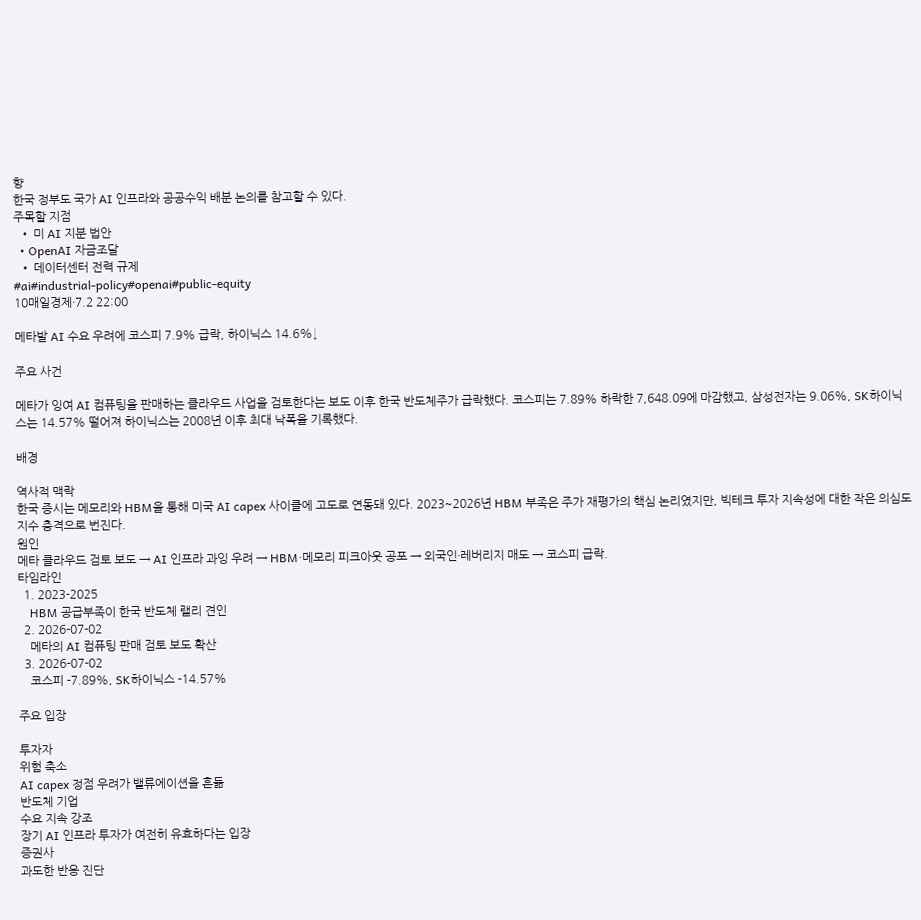향
한국 정부도 국가 AI 인프라와 공공수익 배분 논의를 참고할 수 있다.
주목할 지점
  • 미 AI 지분 법안
  • OpenAI 자금조달
  • 데이터센터 전력 규제
#ai#industrial-policy#openai#public-equity
10매일경제·7.2 22:00

메타발 AI 수요 우려에 코스피 7.9% 급락, 하이닉스 14.6%↓

주요 사건

메타가 잉여 AI 컴퓨팅을 판매하는 클라우드 사업을 검토한다는 보도 이후 한국 반도체주가 급락했다. 코스피는 7.89% 하락한 7,648.09에 마감했고, 삼성전자는 9.06%, SK하이닉스는 14.57% 떨어져 하이닉스는 2008년 이후 최대 낙폭을 기록했다.

배경

역사적 맥락
한국 증시는 메모리와 HBM을 통해 미국 AI capex 사이클에 고도로 연동돼 있다. 2023~2026년 HBM 부족은 주가 재평가의 핵심 논리였지만, 빅테크 투자 지속성에 대한 작은 의심도 지수 충격으로 번진다.
원인
메타 클라우드 검토 보도 → AI 인프라 과잉 우려 → HBM·메모리 피크아웃 공포 → 외국인·레버리지 매도 → 코스피 급락.
타임라인
  1. 2023-2025
    HBM 공급부족이 한국 반도체 랠리 견인
  2. 2026-07-02
    메타의 AI 컴퓨팅 판매 검토 보도 확산
  3. 2026-07-02
    코스피 -7.89%, SK하이닉스 -14.57%

주요 입장

투자자
위험 축소
AI capex 정점 우려가 밸류에이션을 흔듦
반도체 기업
수요 지속 강조
장기 AI 인프라 투자가 여전히 유효하다는 입장
증권사
과도한 반응 진단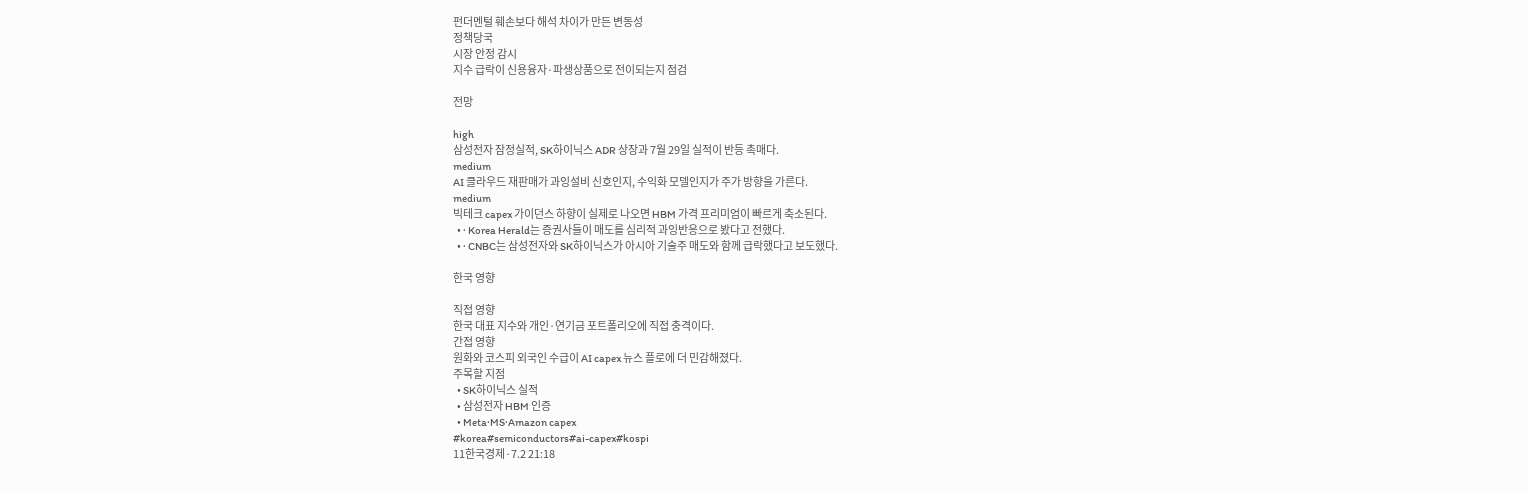펀더멘털 훼손보다 해석 차이가 만든 변동성
정책당국
시장 안정 감시
지수 급락이 신용융자·파생상품으로 전이되는지 점검

전망

high
삼성전자 잠정실적, SK하이닉스 ADR 상장과 7월 29일 실적이 반등 촉매다.
medium
AI 클라우드 재판매가 과잉설비 신호인지, 수익화 모델인지가 주가 방향을 가른다.
medium
빅테크 capex 가이던스 하향이 실제로 나오면 HBM 가격 프리미엄이 빠르게 축소된다.
  • · Korea Herald는 증권사들이 매도를 심리적 과잉반응으로 봤다고 전했다.
  • · CNBC는 삼성전자와 SK하이닉스가 아시아 기술주 매도와 함께 급락했다고 보도했다.

한국 영향

직접 영향
한국 대표 지수와 개인·연기금 포트폴리오에 직접 충격이다.
간접 영향
원화와 코스피 외국인 수급이 AI capex 뉴스 플로에 더 민감해졌다.
주목할 지점
  • SK하이닉스 실적
  • 삼성전자 HBM 인증
  • Meta·MS·Amazon capex
#korea#semiconductors#ai-capex#kospi
11한국경제·7.2 21:18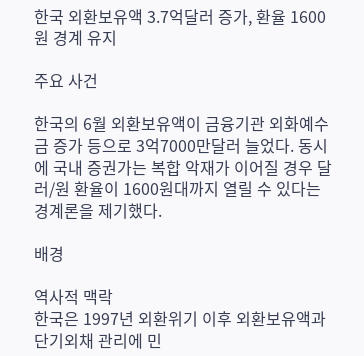한국 외환보유액 3.7억달러 증가, 환율 1600원 경계 유지

주요 사건

한국의 6월 외환보유액이 금융기관 외화예수금 증가 등으로 3억7000만달러 늘었다. 동시에 국내 증권가는 복합 악재가 이어질 경우 달러/원 환율이 1600원대까지 열릴 수 있다는 경계론을 제기했다.

배경

역사적 맥락
한국은 1997년 외환위기 이후 외환보유액과 단기외채 관리에 민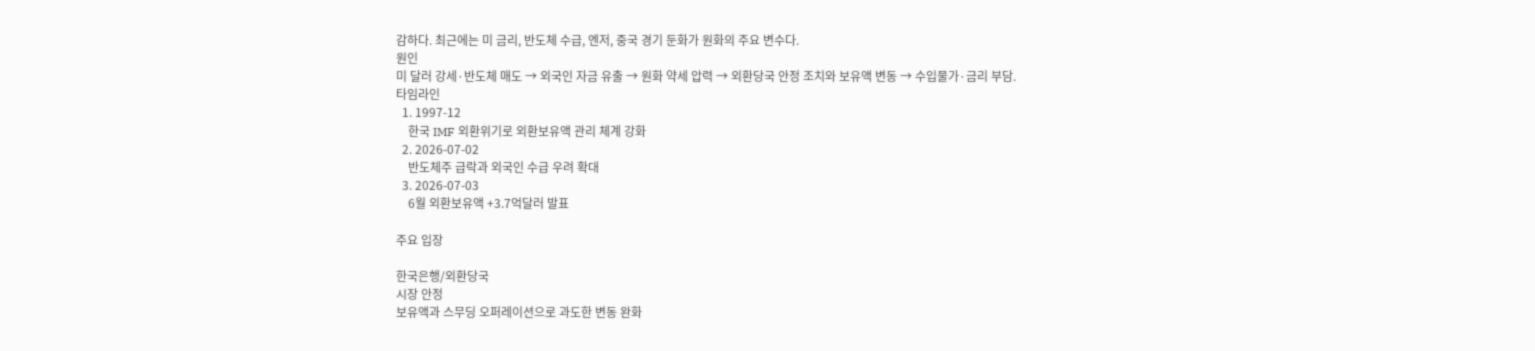감하다. 최근에는 미 금리, 반도체 수급, 엔저, 중국 경기 둔화가 원화의 주요 변수다.
원인
미 달러 강세·반도체 매도 → 외국인 자금 유출 → 원화 약세 압력 → 외환당국 안정 조치와 보유액 변동 → 수입물가·금리 부담.
타임라인
  1. 1997-12
    한국 IMF 외환위기로 외환보유액 관리 체계 강화
  2. 2026-07-02
    반도체주 급락과 외국인 수급 우려 확대
  3. 2026-07-03
    6월 외환보유액 +3.7억달러 발표

주요 입장

한국은행/외환당국
시장 안정
보유액과 스무딩 오퍼레이션으로 과도한 변동 완화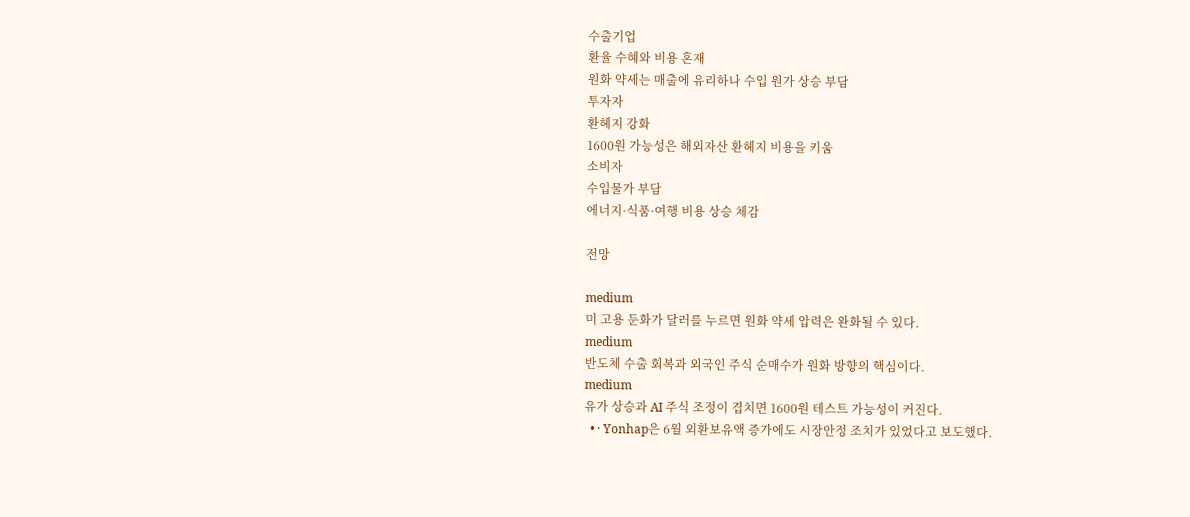수출기업
환율 수혜와 비용 혼재
원화 약세는 매출에 유리하나 수입 원가 상승 부담
투자자
환헤지 강화
1600원 가능성은 해외자산 환헤지 비용을 키움
소비자
수입물가 부담
에너지·식품·여행 비용 상승 체감

전망

medium
미 고용 둔화가 달러를 누르면 원화 약세 압력은 완화될 수 있다.
medium
반도체 수출 회복과 외국인 주식 순매수가 원화 방향의 핵심이다.
medium
유가 상승과 AI 주식 조정이 겹치면 1600원 테스트 가능성이 커진다.
  • · Yonhap은 6월 외환보유액 증가에도 시장안정 조치가 있었다고 보도했다.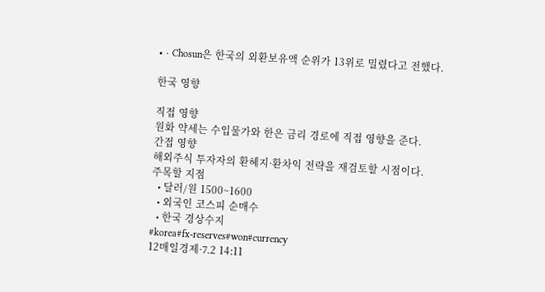• · Chosun은 한국의 외환보유액 순위가 13위로 밀렸다고 전했다.

한국 영향

직접 영향
원화 약세는 수입물가와 한은 금리 경로에 직접 영향을 준다.
간접 영향
해외주식 투자자의 환헤지·환차익 전략을 재검토할 시점이다.
주목할 지점
  • 달러/원 1500~1600
  • 외국인 코스피 순매수
  • 한국 경상수지
#korea#fx-reserves#won#currency
12매일경제·7.2 14:11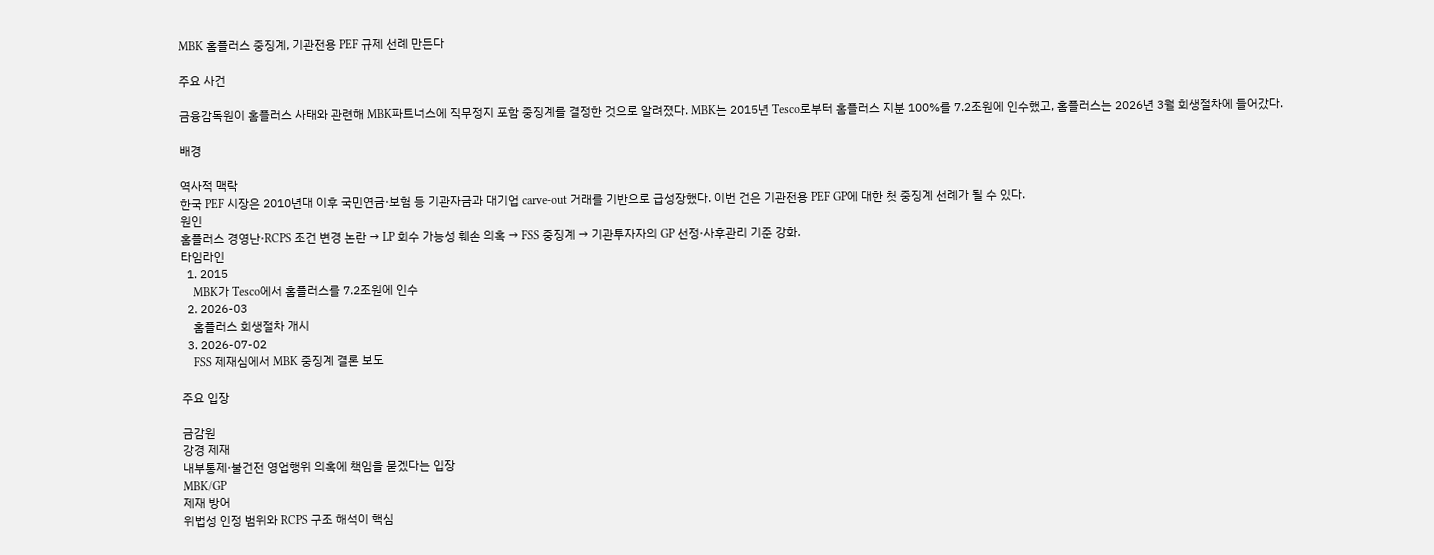MBK 홈플러스 중징계, 기관전용 PEF 규제 선례 만든다

주요 사건

금융감독원이 홈플러스 사태와 관련해 MBK파트너스에 직무정지 포함 중징계를 결정한 것으로 알려졌다. MBK는 2015년 Tesco로부터 홈플러스 지분 100%를 7.2조원에 인수했고, 홈플러스는 2026년 3월 회생절차에 들어갔다.

배경

역사적 맥락
한국 PEF 시장은 2010년대 이후 국민연금·보험 등 기관자금과 대기업 carve-out 거래를 기반으로 급성장했다. 이번 건은 기관전용 PEF GP에 대한 첫 중징계 선례가 될 수 있다.
원인
홈플러스 경영난·RCPS 조건 변경 논란 → LP 회수 가능성 훼손 의혹 → FSS 중징계 → 기관투자자의 GP 선정·사후관리 기준 강화.
타임라인
  1. 2015
    MBK가 Tesco에서 홈플러스를 7.2조원에 인수
  2. 2026-03
    홈플러스 회생절차 개시
  3. 2026-07-02
    FSS 제재심에서 MBK 중징계 결론 보도

주요 입장

금감원
강경 제재
내부통제·불건전 영업행위 의혹에 책임을 묻겠다는 입장
MBK/GP
제재 방어
위법성 인정 범위와 RCPS 구조 해석이 핵심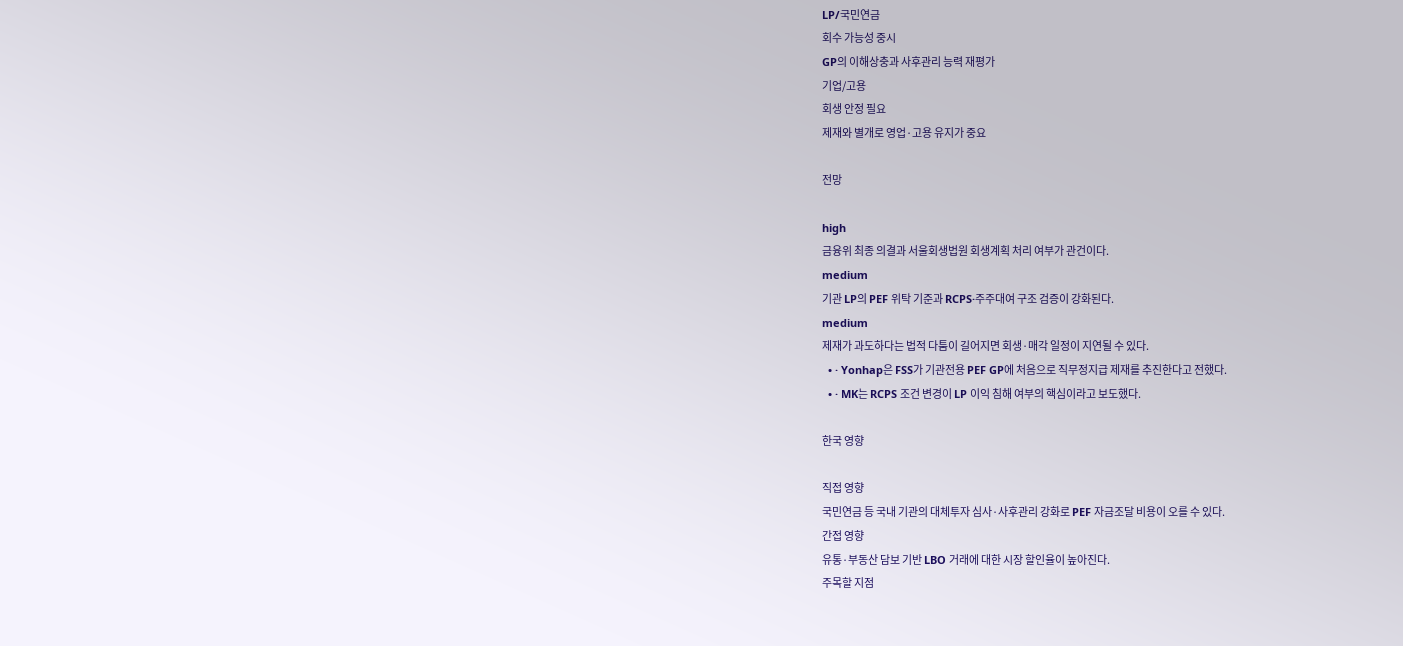LP/국민연금
회수 가능성 중시
GP의 이해상충과 사후관리 능력 재평가
기업/고용
회생 안정 필요
제재와 별개로 영업·고용 유지가 중요

전망

high
금융위 최종 의결과 서울회생법원 회생계획 처리 여부가 관건이다.
medium
기관 LP의 PEF 위탁 기준과 RCPS·주주대여 구조 검증이 강화된다.
medium
제재가 과도하다는 법적 다툼이 길어지면 회생·매각 일정이 지연될 수 있다.
  • · Yonhap은 FSS가 기관전용 PEF GP에 처음으로 직무정지급 제재를 추진한다고 전했다.
  • · MK는 RCPS 조건 변경이 LP 이익 침해 여부의 핵심이라고 보도했다.

한국 영향

직접 영향
국민연금 등 국내 기관의 대체투자 심사·사후관리 강화로 PEF 자금조달 비용이 오를 수 있다.
간접 영향
유통·부동산 담보 기반 LBO 거래에 대한 시장 할인율이 높아진다.
주목할 지점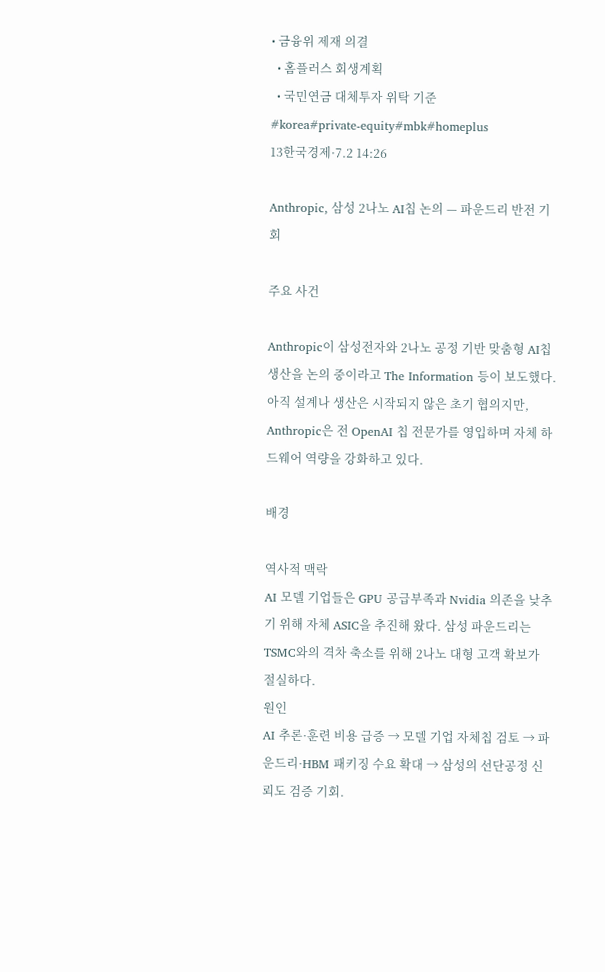• 금융위 제재 의결
  • 홈플러스 회생계획
  • 국민연금 대체투자 위탁 기준
#korea#private-equity#mbk#homeplus
13한국경제·7.2 14:26

Anthropic, 삼성 2나노 AI칩 논의 — 파운드리 반전 기회

주요 사건

Anthropic이 삼성전자와 2나노 공정 기반 맞춤형 AI칩 생산을 논의 중이라고 The Information 등이 보도했다. 아직 설계나 생산은 시작되지 않은 초기 협의지만, Anthropic은 전 OpenAI 칩 전문가를 영입하며 자체 하드웨어 역량을 강화하고 있다.

배경

역사적 맥락
AI 모델 기업들은 GPU 공급부족과 Nvidia 의존을 낮추기 위해 자체 ASIC을 추진해 왔다. 삼성 파운드리는 TSMC와의 격차 축소를 위해 2나노 대형 고객 확보가 절실하다.
원인
AI 추론·훈련 비용 급증 → 모델 기업 자체칩 검토 → 파운드리·HBM 패키징 수요 확대 → 삼성의 선단공정 신뢰도 검증 기회.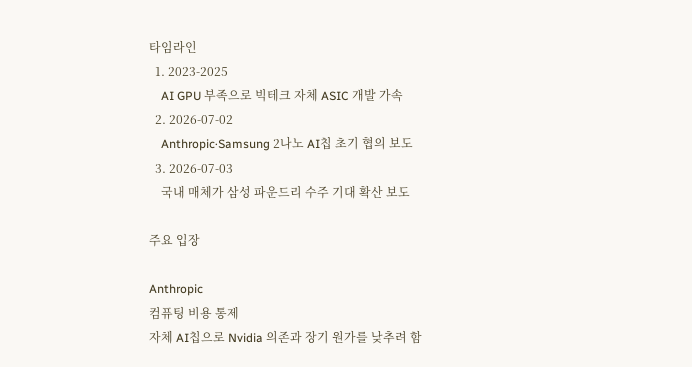타임라인
  1. 2023-2025
    AI GPU 부족으로 빅테크 자체 ASIC 개발 가속
  2. 2026-07-02
    Anthropic·Samsung 2나노 AI칩 초기 협의 보도
  3. 2026-07-03
    국내 매체가 삼성 파운드리 수주 기대 확산 보도

주요 입장

Anthropic
컴퓨팅 비용 통제
자체 AI칩으로 Nvidia 의존과 장기 원가를 낮추려 함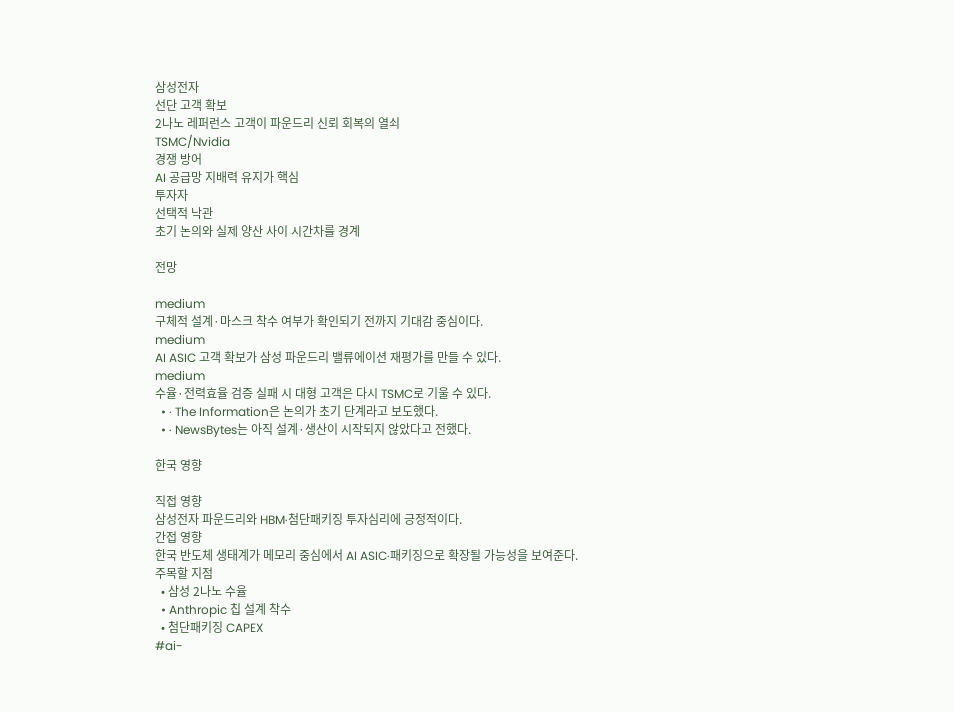삼성전자
선단 고객 확보
2나노 레퍼런스 고객이 파운드리 신뢰 회복의 열쇠
TSMC/Nvidia
경쟁 방어
AI 공급망 지배력 유지가 핵심
투자자
선택적 낙관
초기 논의와 실제 양산 사이 시간차를 경계

전망

medium
구체적 설계·마스크 착수 여부가 확인되기 전까지 기대감 중심이다.
medium
AI ASIC 고객 확보가 삼성 파운드리 밸류에이션 재평가를 만들 수 있다.
medium
수율·전력효율 검증 실패 시 대형 고객은 다시 TSMC로 기울 수 있다.
  • · The Information은 논의가 초기 단계라고 보도했다.
  • · NewsBytes는 아직 설계·생산이 시작되지 않았다고 전했다.

한국 영향

직접 영향
삼성전자 파운드리와 HBM·첨단패키징 투자심리에 긍정적이다.
간접 영향
한국 반도체 생태계가 메모리 중심에서 AI ASIC·패키징으로 확장될 가능성을 보여준다.
주목할 지점
  • 삼성 2나노 수율
  • Anthropic 칩 설계 착수
  • 첨단패키징 CAPEX
#ai-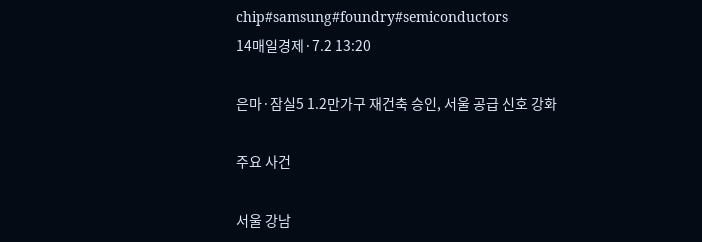chip#samsung#foundry#semiconductors
14매일경제·7.2 13:20

은마·잠실5 1.2만가구 재건축 승인, 서울 공급 신호 강화

주요 사건

서울 강남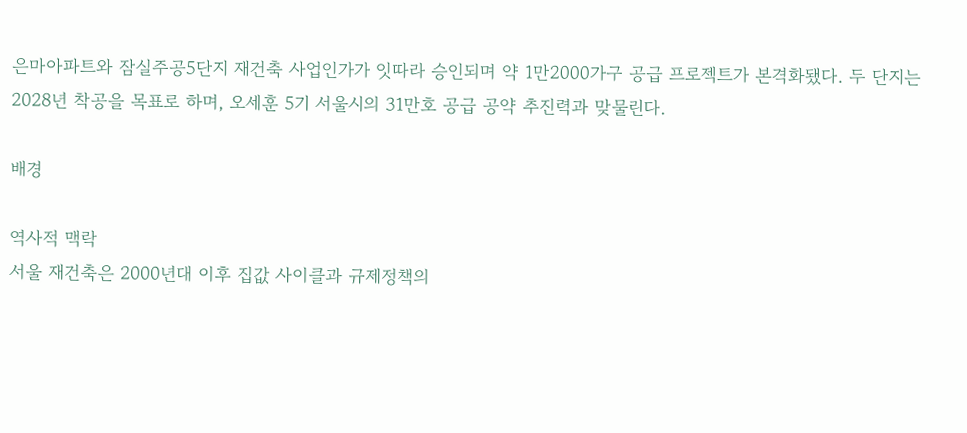은마아파트와 잠실주공5단지 재건축 사업인가가 잇따라 승인되며 약 1만2000가구 공급 프로젝트가 본격화됐다. 두 단지는 2028년 착공을 목표로 하며, 오세훈 5기 서울시의 31만호 공급 공약 추진력과 맞물린다.

배경

역사적 맥락
서울 재건축은 2000년대 이후 집값 사이클과 규제정책의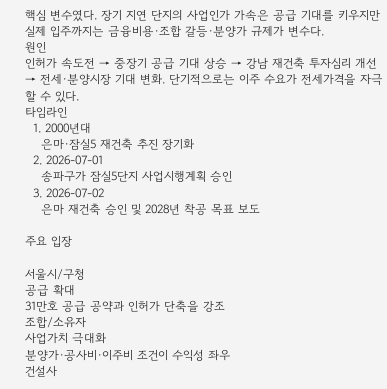핵심 변수였다. 장기 지연 단지의 사업인가 가속은 공급 기대를 키우지만 실제 입주까지는 금융비용·조합 갈등·분양가 규제가 변수다.
원인
인허가 속도전 → 중장기 공급 기대 상승 → 강남 재건축 투자심리 개선 → 전세·분양시장 기대 변화. 단기적으로는 이주 수요가 전세가격을 자극할 수 있다.
타임라인
  1. 2000년대
    은마·잠실5 재건축 추진 장기화
  2. 2026-07-01
    송파구가 잠실5단지 사업시행계획 승인
  3. 2026-07-02
    은마 재건축 승인 및 2028년 착공 목표 보도

주요 입장

서울시/구청
공급 확대
31만호 공급 공약과 인허가 단축을 강조
조합/소유자
사업가치 극대화
분양가·공사비·이주비 조건이 수익성 좌우
건설사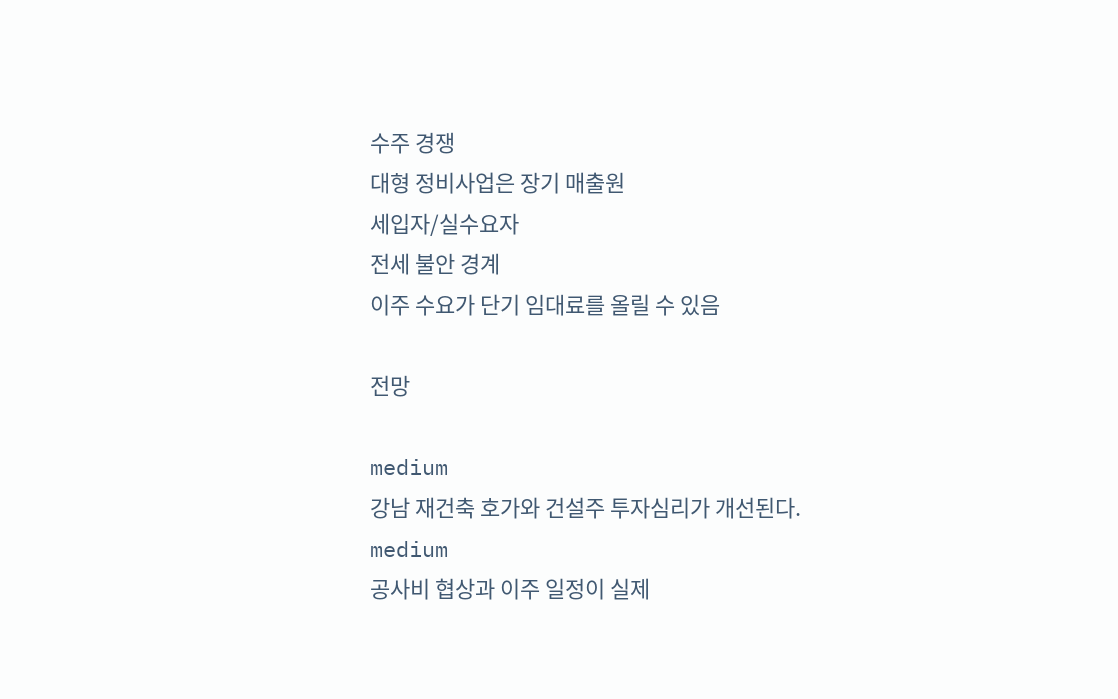수주 경쟁
대형 정비사업은 장기 매출원
세입자/실수요자
전세 불안 경계
이주 수요가 단기 임대료를 올릴 수 있음

전망

medium
강남 재건축 호가와 건설주 투자심리가 개선된다.
medium
공사비 협상과 이주 일정이 실제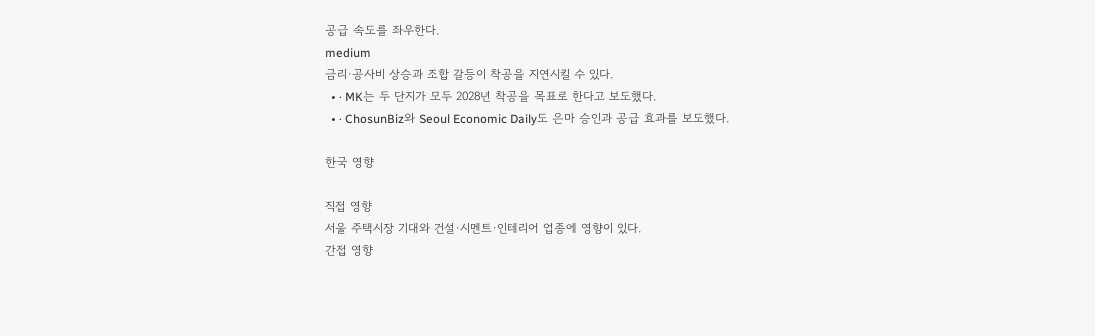공급 속도를 좌우한다.
medium
금리·공사비 상승과 조합 갈등이 착공을 지연시킬 수 있다.
  • · MK는 두 단지가 모두 2028년 착공을 목표로 한다고 보도했다.
  • · ChosunBiz와 Seoul Economic Daily도 은마 승인과 공급 효과를 보도했다.

한국 영향

직접 영향
서울 주택시장 기대와 건설·시멘트·인테리어 업종에 영향이 있다.
간접 영향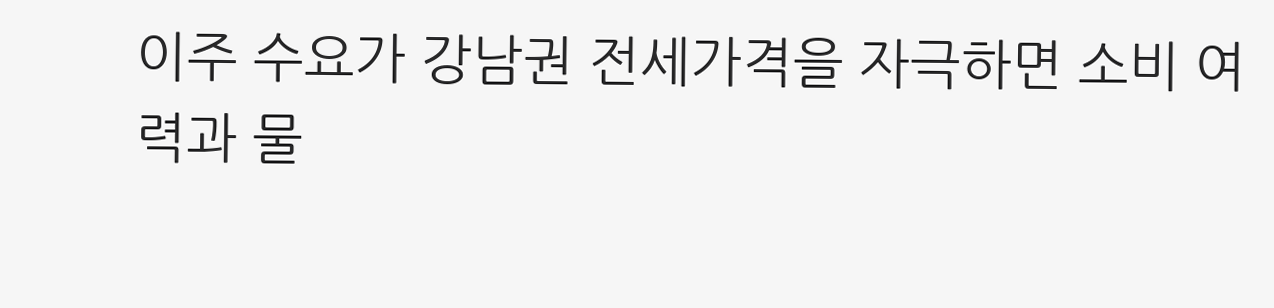이주 수요가 강남권 전세가격을 자극하면 소비 여력과 물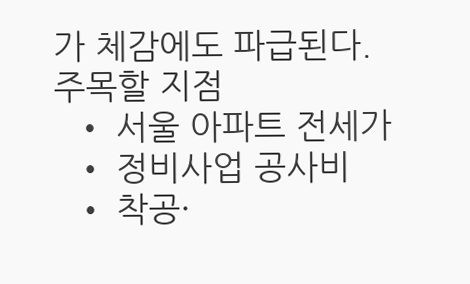가 체감에도 파급된다.
주목할 지점
  • 서울 아파트 전세가
  • 정비사업 공사비
  • 착공·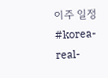이주 일정
#korea-real-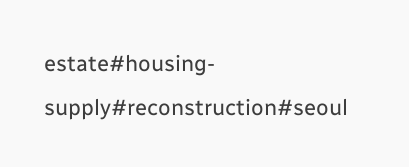estate#housing-supply#reconstruction#seoul